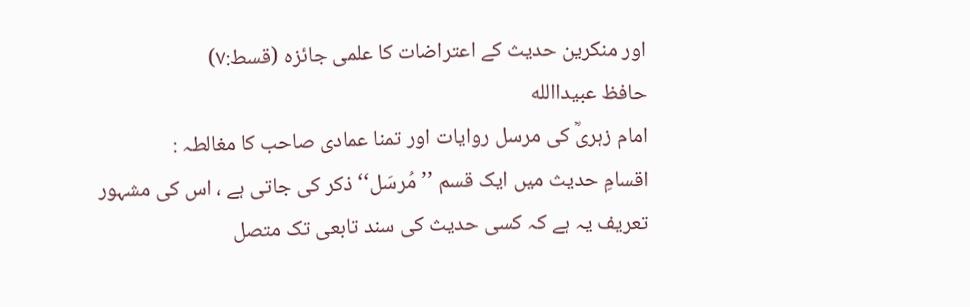اور منکرین حدیث کے اعتراضات کا علمی جائزہ (قسط:۷)
حافظ عبیداالله
امام زہریؒ کی مرسل روایات اور تمنا عمادی صاحب کا مغالطہ :
اقسامِ حدیث میں ایک قسم ’’مُرسَل‘‘ ذکر کی جاتی ہے ، اس کی مشہور تعریف یہ ہے کہ کسی حدیث کی سند تابعی تک متصل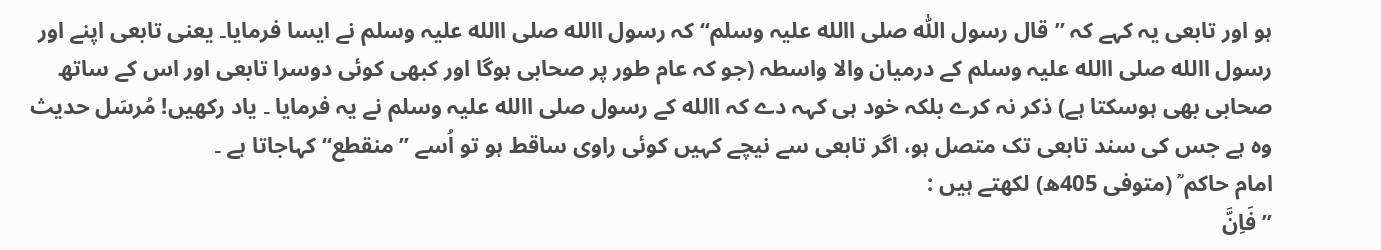ہو اور تابعی یہ کہے کہ ’’قال رسول اللّٰہ صلی االله علیہ وسلم‘‘ کہ رسول االله صلی االله علیہ وسلم نے ایسا فرمایا۔ یعنی تابعی اپنے اور رسول االله صلی االله علیہ وسلم کے درمیان والا واسطہ (جو کہ عام طور پر صحابی ہوگا اور کبھی کوئی دوسرا تابعی اور اس کے ساتھ صحابی بھی ہوسکتا ہے) ذکر نہ کرے بلکہ خود ہی کہہ دے کہ االله کے رسول صلی االله علیہ وسلم نے یہ فرمایا ۔ یاد رکھیں! مُرسَل حدیث وہ ہے جس کی سند تابعی تک متصل ہو، اگر تابعی سے نیچے کہیں کوئی راوی ساقط ہو تو اُسے ’’منقطع‘‘ کہاجاتا ہے ۔
امام حاکم ؒ (متوفی 405ھ) لکھتے ہیں :
’’فَاِنَّ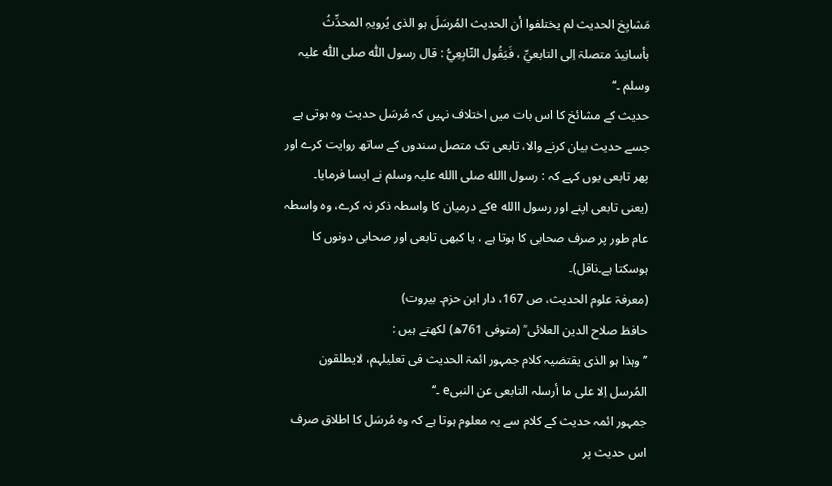مَشایِخ الحدیث لم یختلفوا أن الحدیث المُرسَلَ ہو الذی یُرویہِ المحدِّثُ بأسانِیدَ متصلۃ اِلی التابعيِّ ، فَیَقُول التّابِعِيُّ : قال رسول اللّٰہ صلی اللّٰہ علیہ وسلم ۔‘‘
حدیث کے مشائخ کا اس بات میں اختلاف نہیں کہ مُرسَل حدیث وہ ہوتی ہے جسے حدیث بیان کرنے والا، تابعی تک متصل سندوں کے ساتھ روایت کرے اور پھر تابعی یوں کہے کہ : رسول االله صلی االله علیہ وسلم نے ایسا فرمایا۔ (یعنی تابعی اپنے اور رسول االله eکے درمیان کا واسطہ ذکر نہ کرے، وہ واسطہ عام طور پر صرف صحابی کا ہوتا ہے ، یا کبھی تابعی اور صحابی دونوں کا ہوسکتا ہے۔ناقل)۔
(معرفۃ علوم الحدیث، ص 167، دار ابن حزم۔ بیروت)
حافظ صلاح الدین العلائی ؒ (متوفی 761ھ) لکھتے ہیں :
’’وہذا ہو الذی یقتضیہ کلام جمہور ائمۃ الحدیث فی تعلیلہم، لایطلقون المُرسل اِلا علی ما أرسلہ التابعی عن النبیe ۔‘‘
جمہور ائمہ حدیث کے کلام سے یہ معلوم ہوتا ہے کہ وہ مُرسَل کا اطلاق صرف اس حدیث پر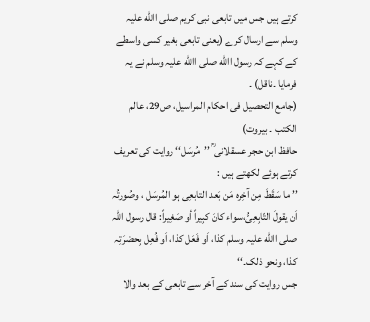کرتے ہیں جس میں تابعی نبی کریم صلی االله علیہ وسلم سے ارسال کرے (یعنی تابعی بغیر کسی واسطے کے کہے کہ رسول االله صلی االله علیہ وسلم نے یہ فرمایا ۔ناقل) ۔
(جامع التحصیل فی احکام المراسیل، ص29، عالم الکتب ۔ بیروت)
حافظ ابن حجر عسقلانی ؒ ’’مُرسَل‘‘ روایت کی تعریف کرتے ہوئے لکھتے ہیں :
’’ ما سَقَطَ مِن آخِرہ مَن بَعد التابعِی ہو المُرسَل ، وصُورتُہ اَن یقولَ التّابِعِیُّ،سواء کانَ کبِیراً أو صَغِیراً: قال رسول اللّٰہ صلی االله علیہ وسلم کذا، اَو فَعَل کذا، اَو فُعِل بِحضرَتِہ کذا، ونحو ذلک۔‘‘
جس روایت کی سند کے آخر سے تابعی کے بعد والا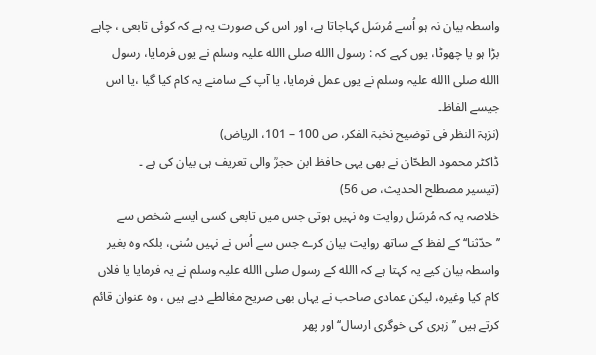واسطہ بیان نہ ہو اُسے مُرسَل کہاجاتا ہے، اور اس کی صورت یہ ہے کہ کوئی تابعی ، چاہے بڑا ہو یا چھوٹا، یوں کہے کہ : رسول االله صلی االله علیہ وسلم نے یوں فرمایا، رسول االله صلی االله علیہ وسلم نے یوں عمل فرمایا، یا آپ کے سامنے یہ کام کیا گیا ،یا اس جیسے الفاظ۔
(نزہۃ النظر فی توضیح نخبۃ الفکر، ص 100 – 101، الریاض)
ڈاکٹر محمود الطحّان نے بھی یہی حافظ ابن حجرؒ والی تعریف ہی بیان کی ہے ۔
(تیسیر مصطلح الحدیث، ص 56)
خلاصہ یہ کہ مُرسَل روایت وہ نہیں ہوتی جس میں تابعی کسی ایسے شخص سے ’’حدّثنا‘‘ کے لفظ کے ساتھ روایت بیان کرے جس سے اُس نے نہیں سُنی، بلکہ وہ بغیر واسطہ بیان کیے یہ کہتا ہے کہ االله کے رسول صلی االله علیہ وسلم نے یہ فرمایا یا فلاں کام کیا وغیرہ، لیکن عمادی صاحب نے یہاں بھی صریح مغالطے دیے ہیں ، وہ عنوان قائم کرتے ہیں ’’زہری کی خوگری ارسال‘‘ اور پھر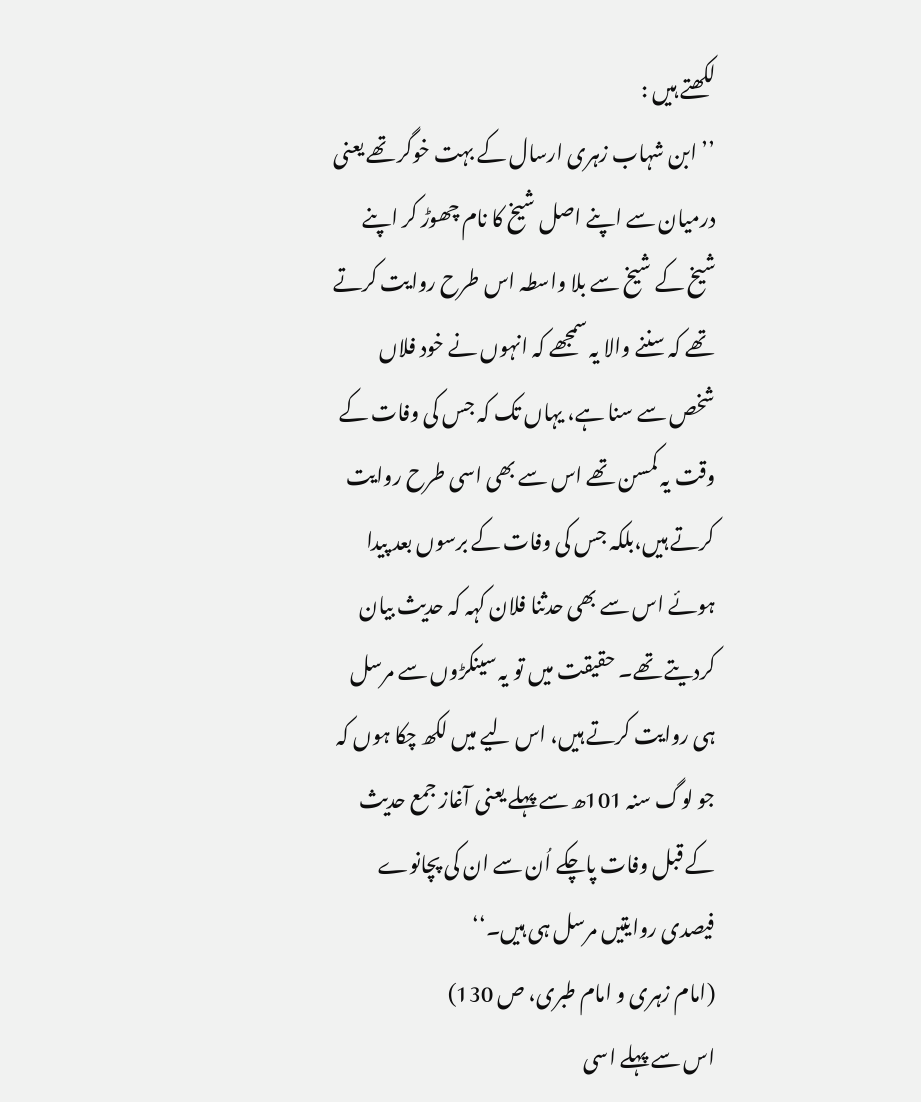لکھتے ہیں :
’’ ابن شہاب زہری ارسال کے بہت خوگر تھے یعنی درمیان سے اپنے اصل شیخ کا نام چھوڑ کر اپنے شیخ کے شیخ سے بلا واسطہ اس طرح روایت کرتے تھے کہ سننے والا یہ سمجھے کہ انہوں نے خود فلاں شخص سے سنا ہے، یہاں تک کہ جس کی وفات کے وقت یہ کمسن تھے اس سے بھی اسی طرح روایت کرتے ہیں،بلکہ جس کی وفات کے برسوں بعد پیدا ہوئے اس سے بھی حدثنا فلان کہہ کہ حدیث بیان کردیتے تھے۔ حقیقت میں تو یہ سینکڑوں سے مرسل ہی روایت کرتے ہیں، اس لیے میں لکھ چکا ہوں کہ جو لوگ سنہ 101ھ سے پہلے یعنی آغاز جمع حدیث کے قبل وفات پاچکے اُن سے ان کی پچانوے فیصدی روایتیں مرسل ہی ہیں۔‘‘
(امام زہری و امام طبری، ص 130)
اس سے پہلے اسی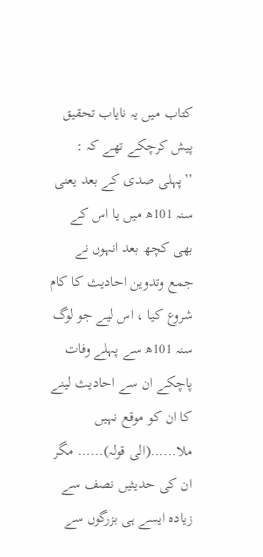کتاب میں یہ نایاب تحقیق پیش کرچکے تھے کہ :
’’پہلی صدی کے بعد یعنی سنہ 101ھ میں یا اس کے بھی کچھ بعد انہوں نے جمع وتدوین احادیث کا کام شروع کیا ، اس لیے جو لوگ سنہ 101ھ سے پہلے وفات پاچکے ان سے احادیث لینے کا ان کو موقع نہیں ملا……(الی قولہ)…… مگر ان کی حدیثیں نصف سے زیادہ ایسے ہی بزرگوں سے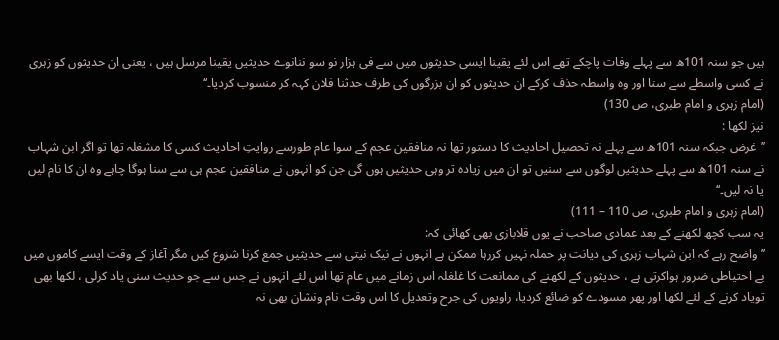ہیں جو سنہ 101ھ سے پہلے وفات پاچکے تھے اس لئے یقینا ایسی حدیثوں میں سے فی ہزار نو سو ننانوے حدیثیں یقینا مرسل ہیں ، یعنی ان حدیثوں کو زہری نے کسی واسطے سے سنا اور وہ واسطہ حذف کرکے ان حدیثوں کو ان بزرگوں کی طرف حدثنا فلان کہہ کر منسوب کردیا۔‘‘
(امام زہری و امام طبری، ص 130)
نیز لکھا :
’’غرض جبکہ سنہ 101ھ سے پہلے نہ تحصیل احادیث کا دستور تھا نہ منافقین عجم کے سوا عام طورسے روایتِ احادیث کسی کا مشغلہ تھا تو اگر ابن شہاب نے سنہ 101ھ سے پہلے حدیثیں لوگوں سے سنیں تو ان میں زیادہ تر وہی حدیثیں ہوں گی جن کو انہوں نے منافقین عجم ہی سے سنا ہوگا چاہے وہ ان کا نام لیں یا نہ لیں۔‘‘
(امام زہری و امام طبری، ص 110 – 111)
یہ سب کچھ لکھنے کے بعد عمادی صاحب نے یوں قلابازی بھی کھائی کہ:
’’واضح رہے کہ ابن شہاب زہری کی دیانت پر حملہ نہیں کررہا ممکن ہے انہوں نے نیک نیتی سے حدیثیں جمع کرنا شروع کیں مگر آغاز کے وقت ایسے کاموں میں بے احتیاطی ضرور ہواکرتی ہے ، حدیثوں کے لکھنے کی ممانعت کا غلغلہ اس زمانے میں عام تھا اس لئے انہوں نے جس سے جو حدیث سنی یاد کرلی ، لکھا بھی تویاد کرنے کے لئے لکھا اور پھر مسودے کو ضائع کردیا، راویوں کی جرح وتعدیل کا اس وقت نام ونشان بھی نہ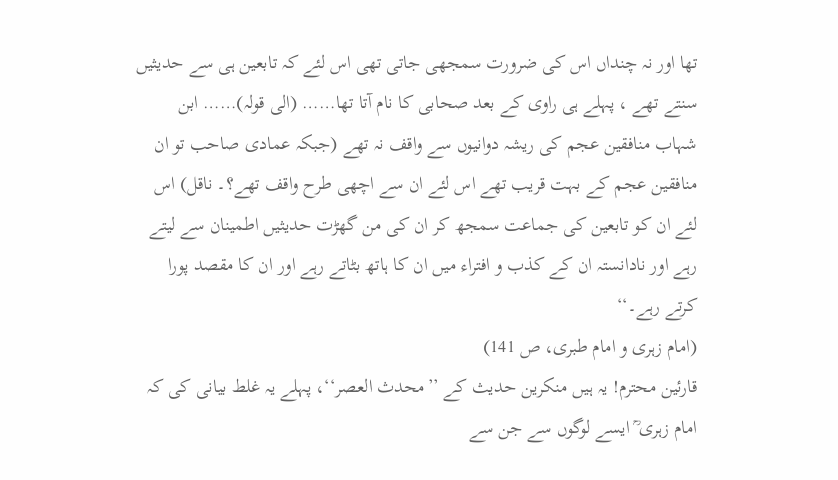تھا اور نہ چنداں اس کی ضرورت سمجھی جاتی تھی اس لئے کہ تابعین ہی سے حدیثیں سنتے تھے ، پہلے ہی راوی کے بعد صحابی کا نام آتا تھا…… (الی قولہ)…… ابن شہاب منافقین عجم کی ریشہ دوانیوں سے واقف نہ تھے (جبکہ عمادی صاحب تو ان منافقین عجم کے بہت قریب تھے اس لئے ان سے اچھی طرح واقف تھے؟۔ ناقل) اس لئے ان کو تابعین کی جماعت سمجھ کر ان کی من گھڑت حدیثیں اطمینان سے لیتے رہے اور نادانستہ ان کے کذب و افتراء میں ان کا ہاتھ بٹاتے رہے اور ان کا مقصد پورا کرتے رہے۔‘‘
(امام زہری و امام طبری، ص 141)
قارئین محترم! یہ ہیں منکرین حدیث کے ’’محدث العصر‘‘، پہلے یہ غلط بیانی کی کہ امام زہری ؒ ایسے لوگوں سے جن سے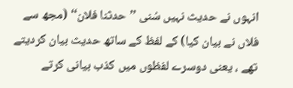انہوں نے حدیث نہیں سُنی ’’حدثنا فلان‘‘ (مجھ سے فلاں نے بیان کیا) کے لفظ کے ساتھ حدیث بیان کردیتے تھے ، یعنی دوسرے لفظوں میں کذب بیانی کرتے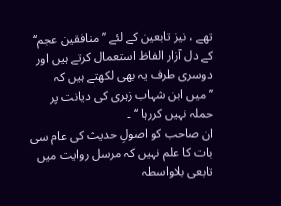تھے ، نیز تابعین کے لئے ’’منافقین عجم‘‘ کے دل آزار الفاظ استعمال کرتے ہیں اور دوسری طرف یہ بھی لکھتے ہیں کہ ’’میں ابن شہاب زہری کی دیانت پر حملہ نہیں کررہا ‘‘ ۔
ان صاحب کو اصولِ حدیث کی عام سی بات کا علم نہیں کہ مرسل روایت میں تابعی بلاواسطہ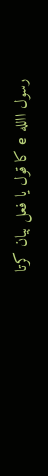رسول االله e کا قول یا فعل بیان کرتا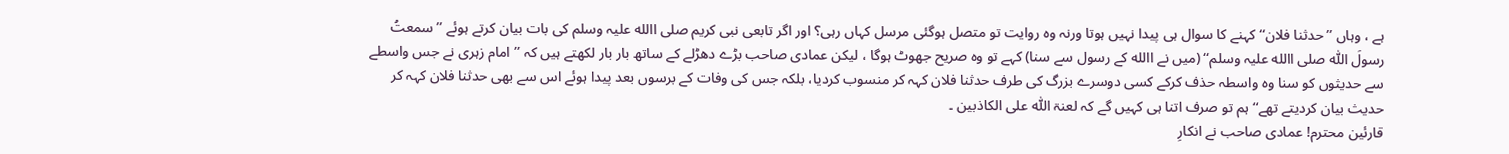ہے ، وہاں ’’حدثنا فلان‘‘ کہنے کا سوال ہی پیدا نہیں ہوتا ورنہ وہ روایت تو متصل ہوگئی مرسل کہاں رہی؟ اور اگر تابعی نبی کریم صلی االله علیہ وسلم کی بات بیان کرتے ہوئے ’’سمعتُ رسولَ اللّٰہ صلی االله علیہ وسلم‘‘ (میں نے االله کے رسول سے سنا) کہے تو وہ صریح جھوٹ ہوگا ، لیکن عمادی صاحب بڑے دھڑلے کے ساتھ بار بار لکھتے ہیں کہ ’’امام زہری نے جس واسطے سے حدیثوں کو سنا وہ واسطہ حذف کرکے کسی دوسرے بزرگ کی طرف حدثنا فلان کہہ کر منسوب کردیا، بلکہ جس کی وفات کے برسوں بعد پیدا ہوئے اس سے بھی حدثنا فلان کہہ کر حدیث بیان کردیتے تھے‘‘ ہم تو صرف اتنا ہی کہیں گے کہ لعنۃ اللّٰہ علی الکاذبین ۔
قارئین محترم! عمادی صاحب نے انکارِ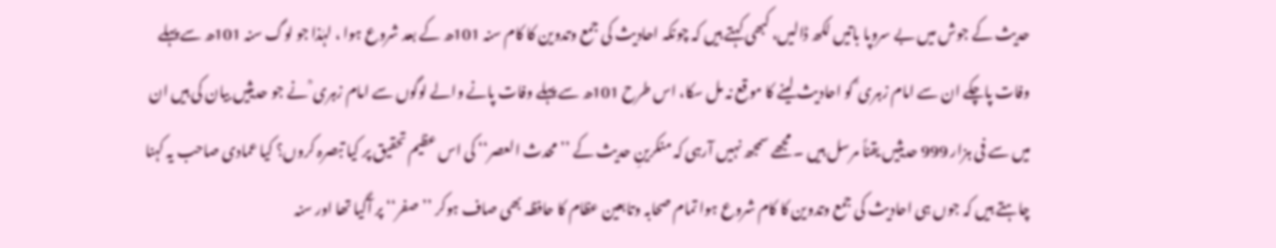حدیث کے جوش میں بے سروپا باتیں لکھ ڈالیں، کبھی کہتے ہیں کہ چونکہ احادیث کی جمع وتدوین کا کام سنہ 101ھ کے بعد شروع ہوا ، لہٰذا جو لوگ سنہ 101ھ سے پہلے وفات پاچکے ان سے امام زہری ؒ کو احادیث لینے کا موقع نہ مل سکا، اس طرح 101ھ سے پہلے وفات پانے والے لوگوں سے امام زہری ؒ نے جو حدیثیں بیان کی ہیں ان میں سے فی ہزار 999 حدیثیں یقناً مرسل ہیں ۔ مجھے سمجھ نہیں آرہی کہ منکرینِ حدیث کے ’’محدث العصر‘‘ کی اس عظیم تحقیق پر کیا تبصرہ کروں؟ کیا عمادی صاحب یہ کہنا چاہتے ہیں کہ جوں ہی احادیث کی جمع وتدوین کا کام شروع ہوا تمام صحابہ وتابعین عظام کا حافظہ بھی صاف ہوکر ’’صفر‘‘ پر آگیا تھا اور سنہ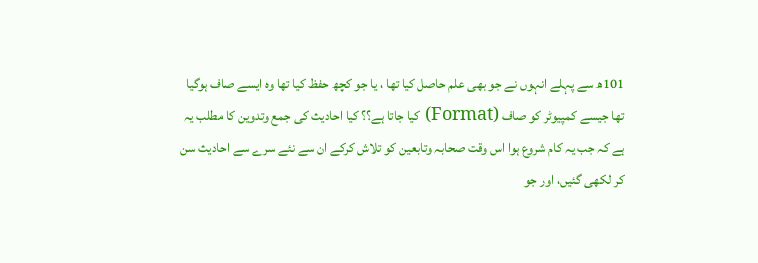101ھ سے پہلے انہوں نے جو بھی علم حاصل کیا تھا ، یا جو کچھ حفظ کیا تھا وہ ایسے صاف ہوگیا تھا جیسے کمپیوٹر کو صاف (Format) کیا جاتا ہے؟؟ کیا احادیث کی جمع وتدوین کا مطلب یہ ہے کہ جب یہ کام شروع ہوا اس وقت صحابہ وتابعین کو تلاش کرکے ان سے نئے سرے سے احادیث سن کر لکھی گئیں، اور جو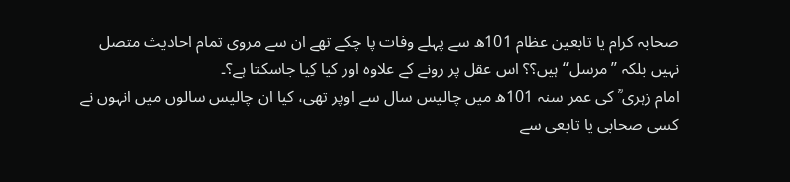صحابہ کرام یا تابعین عظام 101ھ سے پہلے وفات پا چکے تھے ان سے مروی تمام احادیث متصل نہیں بلکہ ’’مرسل‘‘ ہیں؟؟ اس عقل پر رونے کے علاوہ اور کیا کِیا جاسکتا ہے؟۔
امام زہری ؒ کی عمر سنہ 101ھ میں چالیس سال سے اوپر تھی، کیا ان چالیس سالوں میں انہوں نے کسی صحابی یا تابعی سے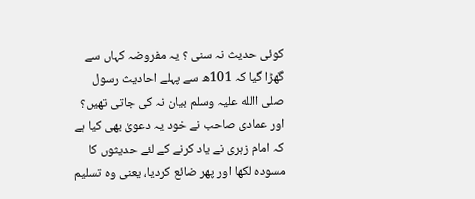کوئی حدیث نہ سنی ؟ یہ مفروضہ کہاں سے گھڑا گیا کہ 101ھ سے پہلے احادیث رسول صلی االله علیہ وسلم بیان نہ کی جاتی تھیں؟ اور عمادی صاحب نے خود یہ دعویٰ بھی کیا ہے کہ امام زہری نے یاد کرنے کے لئے حدیثوں کا مسودہ لکھا اور پھر ضائع کردیا، یعنی وہ تسلیم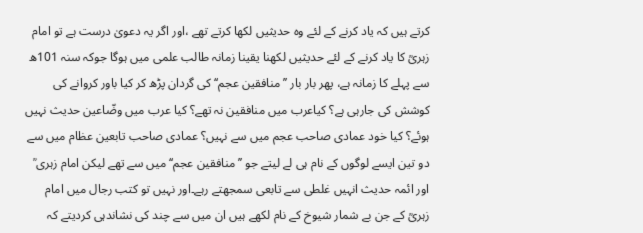کرتے ہیں کہ یاد کرنے کے لئے وہ حدیثیں لکھا کرتے تھے ،اور اگر یہ دعویٰ درست ہے تو امام زہریؒ کا یاد کرنے کے لئے حدیثیں لکھنا یقینا زمانہ طالب علمی میں ہوگا جوکہ سنہ 101ھ سے پہلے کا زمانہ ہے، پھر بار بار ’’منافقین عجم‘‘ کی گردان پڑھ کر کیا باور کروانے کی کوشش کی جارہی ہے؟ کیاعرب میں منافقین نہ تھے؟ کیا عرب میں وضّاعین حدیث نہیں ہوئے؟ کیا خود عمادی صاحب عجم میں سے نہیں؟ عمادی صاحب تابعین عظام میں سے دو تین ایسے لوگوں کے نام ہی لے لیتے جو ’’منافقین عجم‘‘ میں سے تھے لیکن امام زہری ؒ اور ائمہ حدیث انہیں غلطی سے تابعی سمجھتے رہے۔اور نہیں تو کتب رجال میں امام زہریؒ کے جن بے شمار شیوخ کے نام لکھے ہیں ان میں سے چند کی نشاندہی کردیتے کہ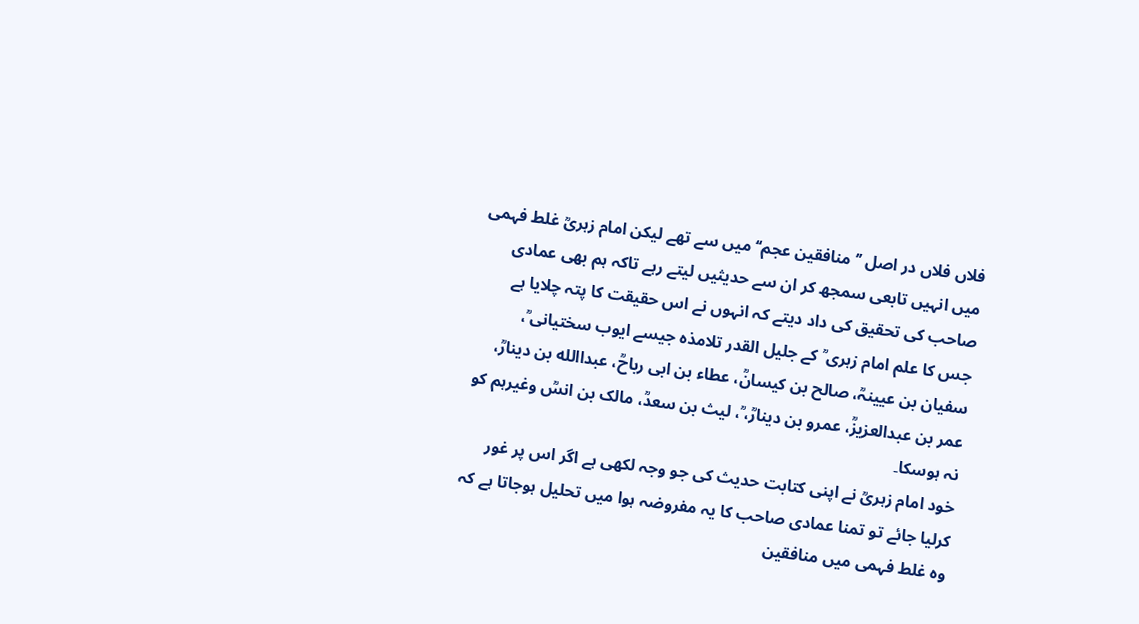فلاں فلاں در اصل ’’منافقین عجم‘‘ میں سے تھے لیکن امام زہریؒ غلط فہمی میں انہیں تابعی سمجھ کر ان سے حدیثیں لیتے رہے تاکہ ہم بھی عمادی صاحب کی تحقیق کی داد دیتے کہ انہوں نے اس حقیقت کا پتہ چلایا ہے جس کا علم امام زہری ؒ کے جلیل القدر تلامذہ جیسے ایوب سختیانی ؒ، سفیان بن عیینہؒ، صالح بن کیسانؒ، عطاء بن ابی رباحؒ، عبداالله بن دینارؒ، عمر بن عبدالعزیزؒ، عمرو بن دینارؒ، ؒ، لیث بن سعدؒ، مالک بن انسؒ وغیرہم کو نہ ہوسکا۔
خود امام زہریؒ نے اپنی کتابت حدیث کی جو وجہ لکھی ہے اگر اس پر غور کرلیا جائے تو تمنا عمادی صاحب کا یہ مفروضہ ہوا میں تحلیل ہوجاتا ہے کہ وہ غلط فہمی میں منافقین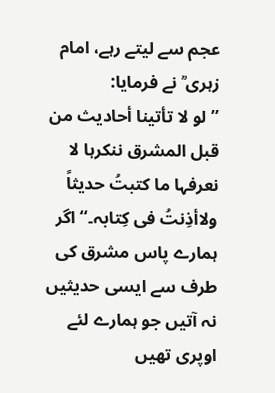عجم سے لیتے رہے، امام زہری ؒ نے فرمایا:
’’لو لا تأتینا أحادیث من قبل المشرق ننکرہا لا نعرفہا ما کتبتُ حدیثاً ولاأذِنتُ فی کِتابہ۔‘‘ اگر ہمارے پاس مشرق کی طرف سے ایسی حدیثیں نہ آتیں جو ہمارے لئے اوپری تھیں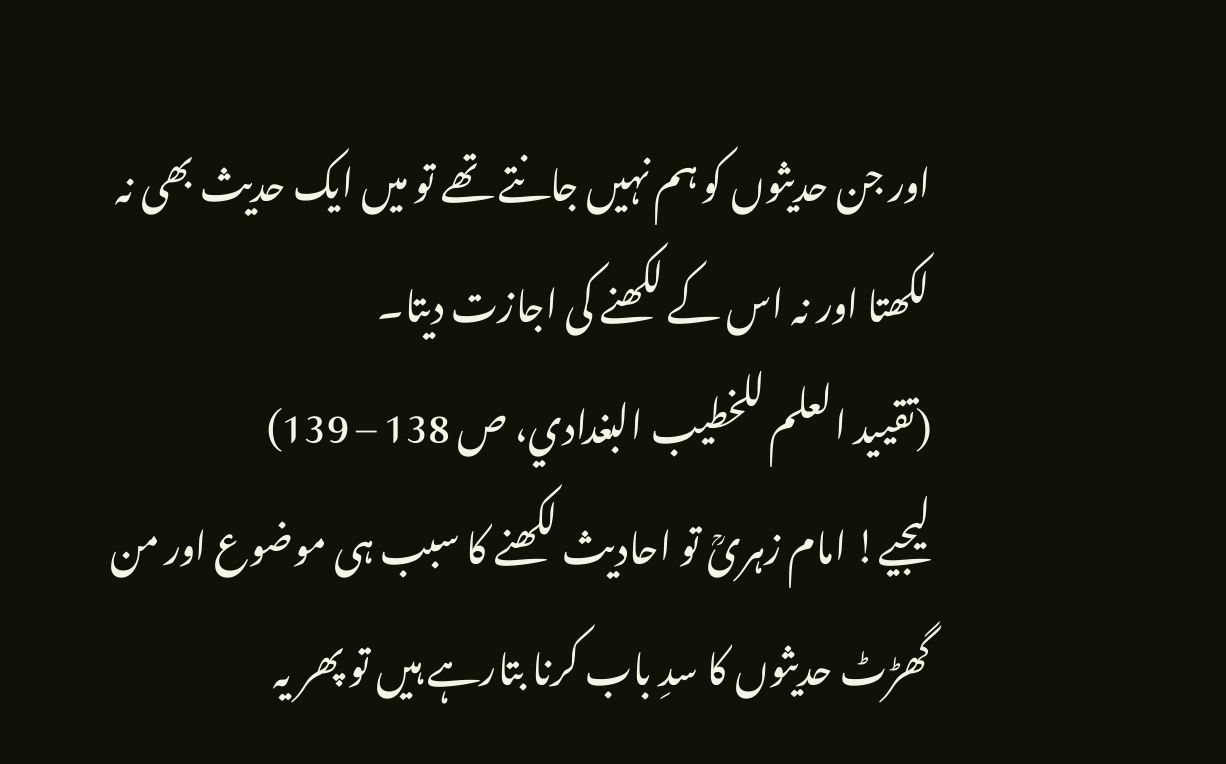اور جن حدیثوں کو ہم نہیں جانتے تھے تو میں ایک حدیث بھی نہ لکھتا اور نہ اس کے لکھنے کی اجازت دیتا۔
(تقیید العلم للخطیب البغدادي، ص 138 – 139)
لیجیے! امام زہریؒ تو احادیث لکھنے کا سبب ہی موضوع اور من گھڑٹ حدیثوں کا سدِ باب کرنا بتارہے ہیں تو پھر یہ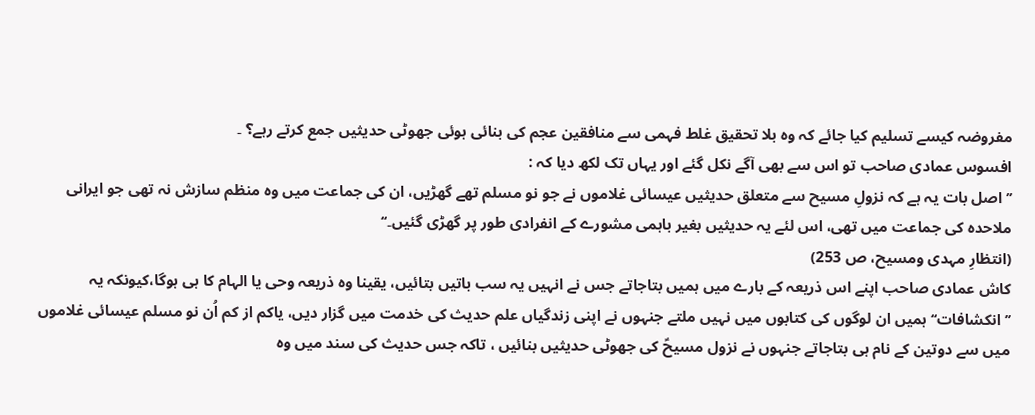مفروضہ کیسے تسلیم کیا جائے کہ وہ بلا تحقیق غلط فہمی سے منافقین عجم کی بنائی ہوئی جھوٹی حدیثیں جمع کرتے رہے؟ ۔
افسوس عمادی صاحب تو اس سے بھی آگے نکل گئے اور یہاں تک لکھ دیا کہ :
’’اصل بات یہ ہے کہ نزولِ مسیح سے متعلق حدیثیں عیسائی غلاموں نے جو نو مسلم تھے گھڑیں، ان کی جماعت میں وہ منظم سازش نہ تھی جو ایرانی ملاحدہ کی جماعت میں تھی، اس لئے یہ حدیثیں بغیر باہمی مشورے کے انفرادی طور پر گھڑی گئیں۔‘‘
(انتظارِ مہدی ومسیح، ص 253)
کاش عمادی صاحب اپنے اس ذریعہ کے بارے میں ہمیں بتاجاتے جس نے انہیں یہ سب باتیں بتائیں، یقینا وہ ذریعہ وحی یا الہام کا ہی ہوگا،کیونکہ یہ ’’انکشافات‘‘ ہمیں ان لوگوں کی کتابوں میں نہیں ملتے جنہوں نے اپنی زندگیاں علم حدیث کی خدمت میں گزار دیں، یاکم از کم اُن نو مسلم عیسائی غلاموں میں سے دوتین کے نام ہی بتاجاتے جنہوں نے نزول مسیحؑ کی جھوٹی حدیثیں بنائیں ، تاکہ جس حدیث کی سند میں وہ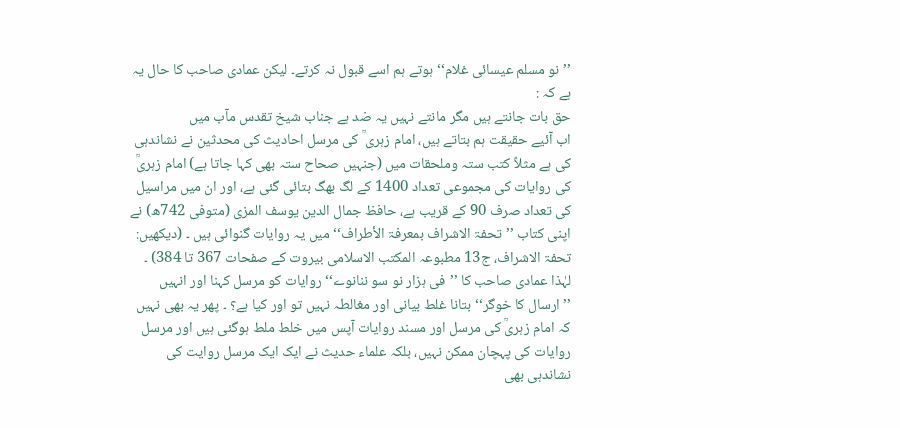’’نو مسلم عیسائی غلام‘‘ ہوتے ہم اسے قبول نہ کرتے۔ لیکن عمادی صاحب کا حال یہ ہے کہ :
حق بات جانتے ہیں مگر مانتے نہیں یہ ضد ہے جناب شیخ تقدس مآب میں
اب آئیے حقیقت ہم بتاتے ہیں، امام زہری ؒ کی مرسل احادیث کی محدثین نے نشاندہی کی ہے مثلاً کتب ستہ وملحقات میں (جنہیں صحاح ستہ بھی کہا جاتا ہے) امام زہریؒ کی روایات کی مجموعی تعداد 1400 کے لگ بھگ بتائی گئی ہے، اور ان میں مراسیل کی تعداد صرف 90 کے قریب ہے، حافظ جمال الدین یوسف المزی (متوفی 742ھ) نے اپنی کتاب ’’تحفۃ الاشراف بمعرفۃ الأطراف‘‘ میں یہ روایات گنوائی ہیں ۔ (دیکھیں: تحفۃ الاشراف، ج13 مطبوعہ المکتب الاسلامی بیروت کے صفحات 367 تا 384) ۔ لہٰذا عمادی صاحب کا ’’فی ہزار نو سو ننانوے‘‘ روایات کو مرسل کہنا اور انہیں ’’ارسال کا خوگر‘‘ بتانا غلط بیانی اور مغالطہ نہیں تو اور کیا ہے؟ ۔ پھر یہ بھی نہیں کہ امام زہریؒ کی مرسل اور مسند روایات آپس میں خلط ملط ہوگئی ہیں اور مرسل روایات کی پہچان ممکن نہیں، بلکہ علماء حدیث نے ایک ایک مرسل روایت کی نشاندہی بھی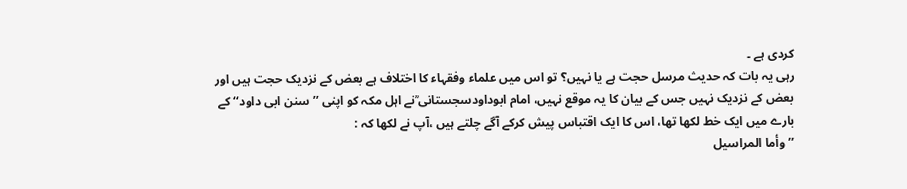کردی ہے ۔
رہی یہ بات کہ حدیث مرسل حجت ہے یا نہیں؟ تو اس میں علماء وفقہاء کا اختلاف ہے بعض کے نزدیک حجت ہیں اور بعض کے نزدیک نہیں جس کے بیان کا یہ موقع نہیں، امام ابوداودسجستانی ؒنے اہل مکہ کو اپنی ’’سنن ابی داود‘‘ کے بارے میں ایک خط لکھا تھا، اس کا ایک اقتباس پیش کرکے آگے چلتے ہیں ،آپ نے لکھا کہ :
’’وأما المراسیل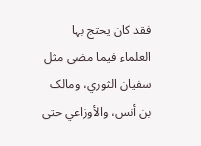فقد کان یحتج بہا العلماء فیما مضی مثل سفیان الثوري، ومالک بن أنس، والأوزاعي حتی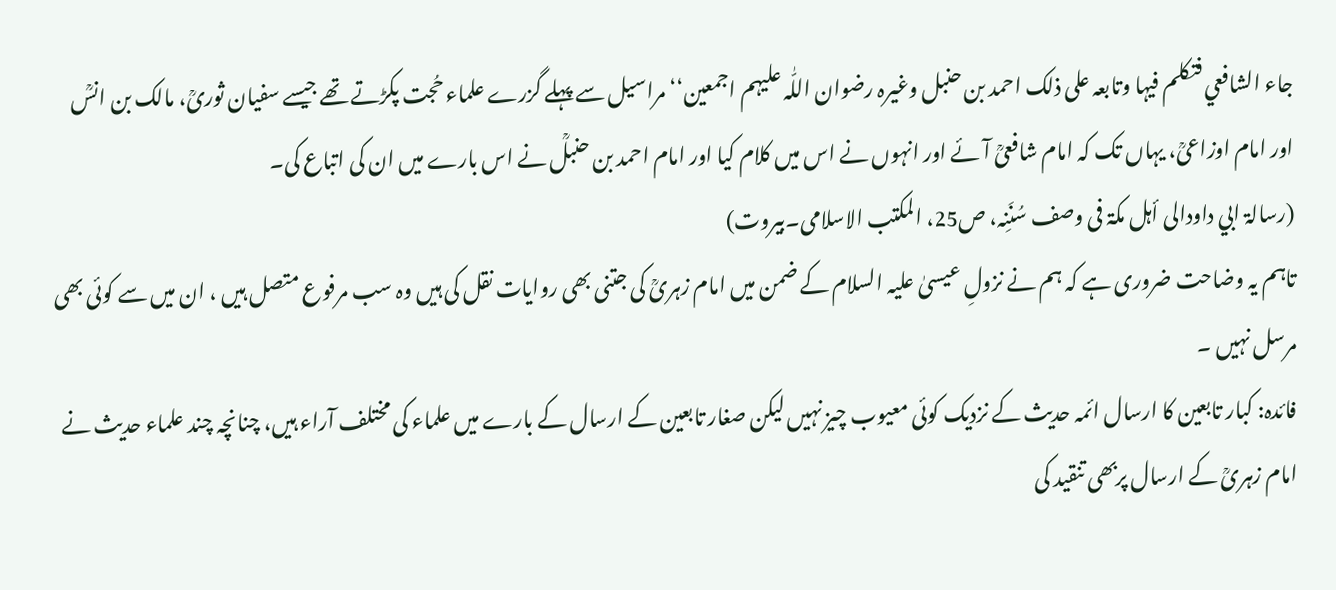جاء الشافعي فتکلم فیہا وتابعہ علی ذلک احمد بن حنبل وغیرہ رضوان اللّٰہ علیہم اجمعین‘‘ مراسیل سے پہلے گزرے علماء حُجت پکڑتے تھے جیسے سفیان ثوریؒ، مالک بن انسؒ اور امام اوزاعیؒ، یہاں تک کہ امام شافعیؒ آئے اور انہوں نے اس میں کلام کیا اور امام احمد بن حنبلؒ نے اس بارے میں ان کی اتباع کی۔
(رسالۃ ابي داودالی أہل مکۃ فی وصف سُنَنِہ، ص25، المکتب الاسلامی۔بیروت)
تاہم یہ وضاحت ضروری ہے کہ ہم نے نزولِ عیسیٰ علیہ السلام کے ضمن میں امام زہریؒ کی جتنی بھی روایات نقل کی ہیں وہ سب مرفوع متصل ہیں ، ان میں سے کوئی بھی مرسل نہیں ۔
فائدہ: کبار تابعین کا ارسال ائمہ حدیث کے نزدیک کوئی معیوب چیز نہیں لیکن صغار تابعین کے ارسال کے بارے میں علماء کی مختلف آراء ہیں، چنانچہ چند علماء حدیث نے امام زہریؒ کے ارسال پربھی تنقید کی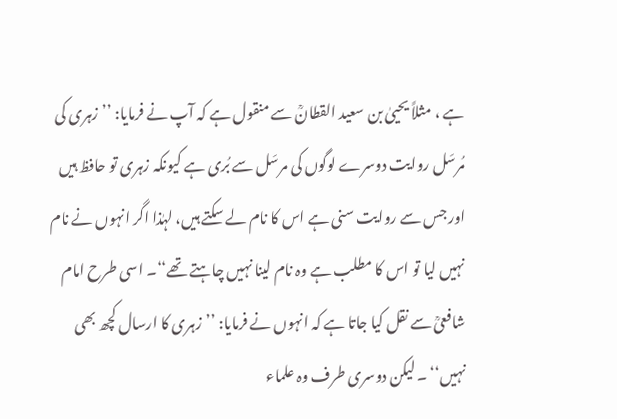ہے ، مثلاً یحییٰ بن سعید القطانؒ سے منقول ہے کہ آپ نے فرمایا: ’’زہری کی مُرسَل روایت دوسرے لوگوں کی مرسَل سے بُری ہے کیونکہ زہری تو حافظ ہیں اور جس سے روایت سنی ہے اس کا نام لے سکتے ہیں، لہٰذا اگر انہوں نے نام نہیں لیا تو اس کا مطلب ہے وہ نام لینا نہیں چاہتے تھے‘‘۔ اسی طرح امام شافعیؒ سے نقل کیا جاتا ہے کہ انہوں نے فرمایا: ’’زہری کا ارسال کچھ بھی نہیں‘‘ ۔ لیکن دوسری طرف وہ علماء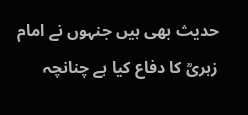حدیث بھی ہیں جنہوں نے امام زہریؒ کا دفاع کیا ہے چنانچہ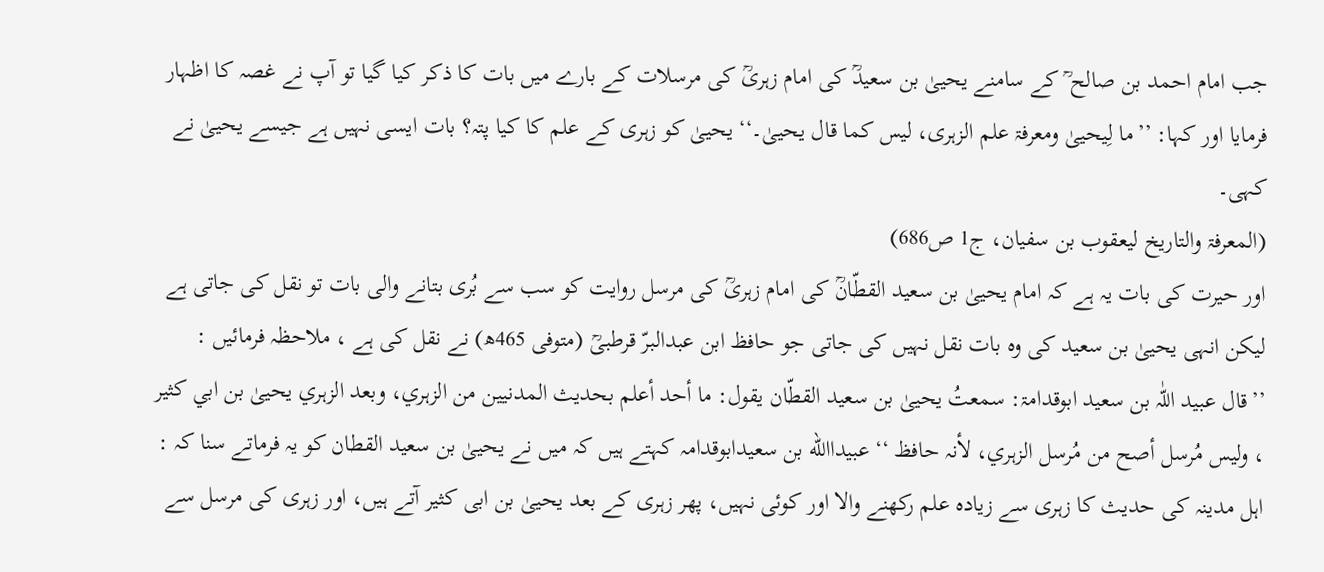جب امام احمد بن صالح ؒ کے سامنے یحییٰ بن سعیدؒ کی امام زہریؒ کی مرسلات کے بارے میں بات کا ذکر کیا گیا تو آپ نے غصہ کا اظہار فرمایا اور کہا: ’’ما لِیحییٰ ومعرفۃ علم الزہری، لیس کما قال یحییٰ۔‘‘ یحییٰ کو زہری کے علم کا کیا پتہ؟ بات ایسی نہیں ہے جیسے یحییٰ نے کہی۔
(المعرفۃ والتاریخ لیعقوب بن سفیان، ج1 ص686)
اور حیرت کی بات یہ ہے کہ امام یحییٰ بن سعید القطّانؒ کی امام زہریؒ کی مرسل روایت کو سب سے بُری بتانے والی بات تو نقل کی جاتی ہے لیکن انہی یحییٰ بن سعید کی وہ بات نقل نہیں کی جاتی جو حافظ ابن عبدالبرّ قرطبیؒ (متوفی 465ھ) نے نقل کی ہے ، ملاحظہ فرمائیں :
’’قال عبید اللّٰہ بن سعید ابوقدامۃ: سمعتُ یحییٰ بن سعید القطّان یقول: ما أحد أعلم بحدیث المدنیین من الزہري، وبعد الزہري یحییٰ بن ابي کثیر ، ولیس مُرسل أصح من مُرسل الزہري، لأنہ حافظ ‘‘ عبیداالله بن سعیدابوقدامہ کہتے ہیں کہ میں نے یحییٰ بن سعید القطان کو یہ فرماتے سنا کہ : اہل مدینہ کی حدیث کا زہری سے زیادہ علم رکھنے والا اور کوئی نہیں، پھر زہری کے بعد یحییٰ بن ابی کثیر آتے ہیں، اور زہری کی مرسل سے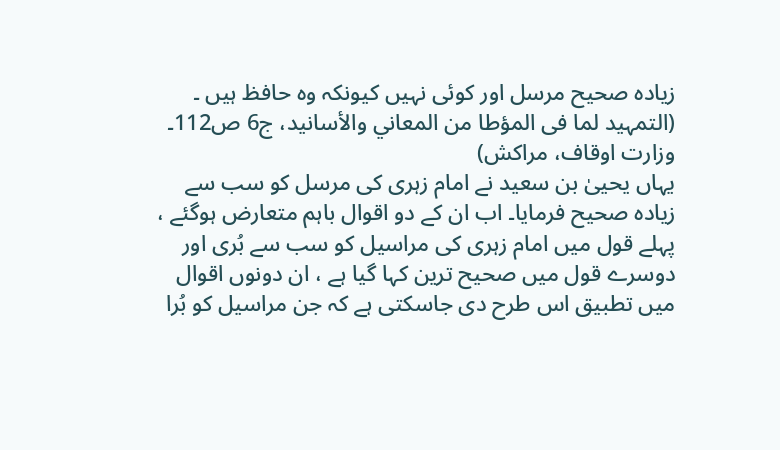زیادہ صحیح مرسل اور کوئی نہیں کیونکہ وہ حافظ ہیں ۔
(التمہید لما فی المؤطا من المعاني والأسانید، ج6 ص112۔ وزارت اوقاف، مراکش)
یہاں یحییٰ بن سعید نے امام زہری کی مرسل کو سب سے زیادہ صحیح فرمایا۔ اب ان کے دو اقوال باہم متعارض ہوگئے ، پہلے قول میں امام زہری کی مراسیل کو سب سے بُری اور دوسرے قول میں صحیح ترین کہا گیا ہے ، ان دونوں اقوال میں تطبیق اس طرح دی جاسکتی ہے کہ جن مراسیل کو بُرا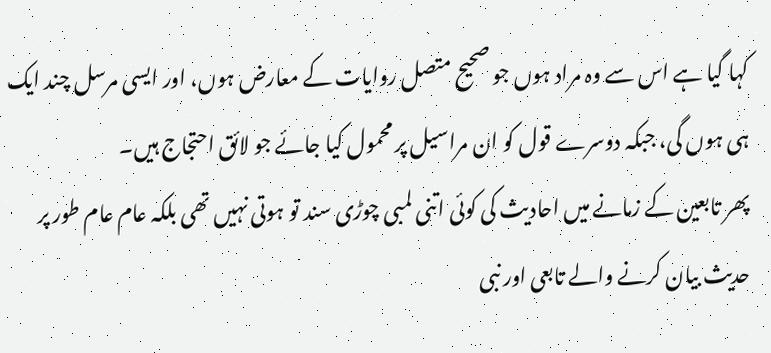کہا گیا ہے اس سے وہ مراد ہوں جو صحیح متصل روایات کے معارض ہوں، اور ایسی مرسل چند ایک ہی ہوں گی، جبکہ دوسرے قول کو ان مراسیل پر محمول کیا جائے جو لائق احتجاج ہیں۔
پھر تابعین کے زمانے میں احادیث کی کوئی اتنی لمبی چوڑی سند تو ہوتی نہیں تھی بلکہ عام عام طور پر حدیث بیان کرنے والے تابعی اور نبی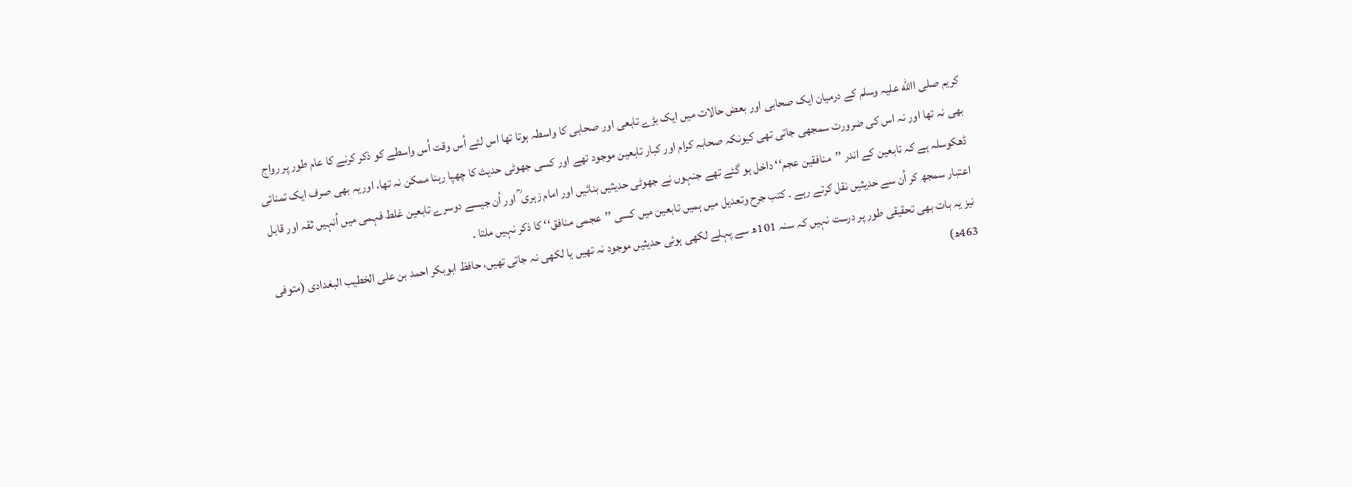کریم صلی االله علیہ وسلم کے درمیان ایک صحابی اور بعض حالات میں ایک بڑے تابعی اور صحابی کا واسطہ ہوتا تھا اس لئے اُس وقت اُس واسطے کو ذکر کرنے کا عام طور پر رواج بھی نہ تھا اور نہ اس کی ضرورت سمجھی جاتی تھی کیونکہ صحابہ کرام اور کبار تابعین موجود تھے اور کسی جھوٹی حدیث کا چھپا رہنا ممکن نہ تھا، اوریہ بھی صرف ایک تمنائی ڈھکوسلہ ہے کہ تابعین کے اندر ’’منافقین عجم‘‘ داخل ہو گئے تھے جنہوں نے جھوٹی حدیثیں بنائیں اور امام زہری ؒ اور اُن جیسے دوسرے تابعین غلط فہمی میں اُنہیں ثقہ اور قابل اعتبار سمجھ کر اُن سے حدیثیں نقل کرتے رہے ۔ کتب جرح وتعدیل میں ہمیں تابعین میں کسی ’’عجمی منافق‘‘ کا ذکر نہیں ملتا ۔
نیز یہ بات بھی تحقیقی طور پر درست نہیں کہ سنہ 101ھ سے پہلے لکھی ہوئی حدیثیں موجود نہ تھیں یا لکھی نہ جاتی تھیں، حافظ ابوبکر احمد بن علی الخطیب البغدادی (متوفی 463ھ)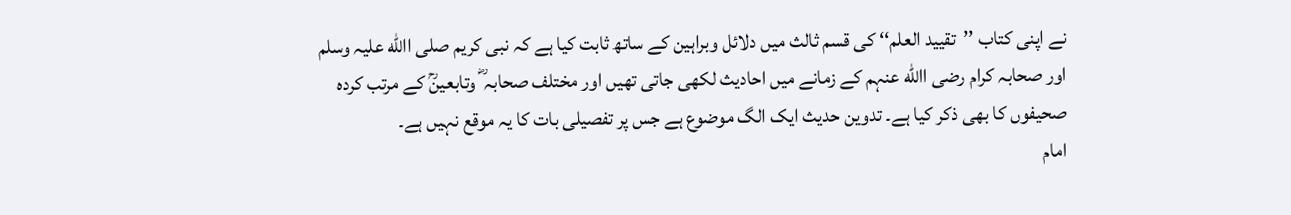نے اپنی کتاب ’’تقیید العلم‘‘ کی قسم ثالث میں دلائل وبراہین کے ساتھ ثابت کیا ہے کہ نبی کریم صلی االله علیہ وسلم اور صحابہ کرام رضی االله عنہم کے زمانے میں احادیث لکھی جاتی تھیں اور مختلف صحابہ ؓ وتابعینؒ کے مرتب کردہ صحیفوں کا بھی ذکر کیا ہے۔ تدوین حدیث ایک الگ موضوع ہے جس پر تفصیلی بات کا یہ موقع نہیں ہے۔
امام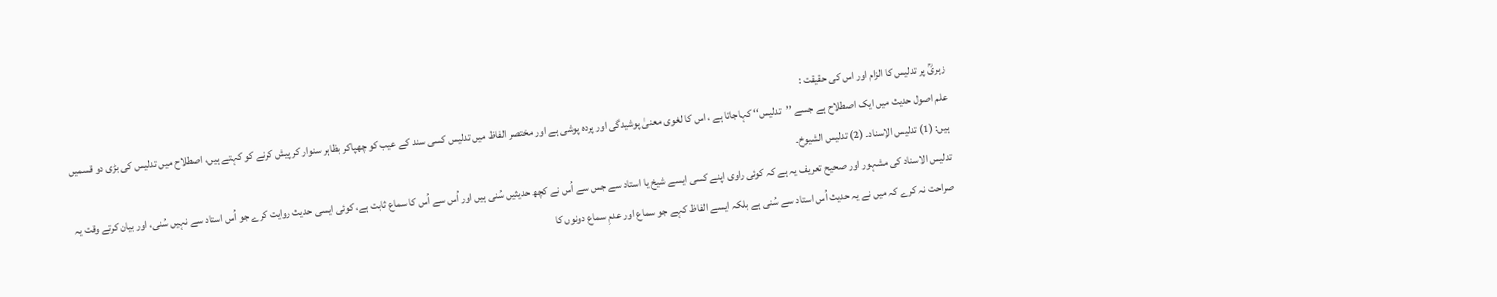زہریؒ پر تدلیس کا الزام اور اس کی حقیقت :
علم اصول حدیث میں ایک اصطلاح ہے جسے ’’تدلیس‘‘ کہاجاتا ہے ، اس کا لغوی معنیٰ پوشیدگی اور پردہ پوشی ہے اور مختصر الفاظ میں تدلیس کسی سند کے عیب کو چھپاکر بظاہر سنوار کر پیش کرنے کو کہتے ہیں، اصطلاح میں تدلیس کی بڑی دو قسمیں ہیں: (1) تدلیس الاِسناد۔ (2) تدلیس الشیوخ۔
تدلیس الاسناد کی مشہور اور صحیح تعریف یہ ہے کہ کوئی راوی اپنے کسی ایسے شیخ یا استاد سے جس سے اُس نے کچھ حدیثیں سُنی ہیں اور اُس سے اُس کا سماع ثابت ہے، کوئی ایسی حدیث روایت کرے جو اُس استاد سے نہیں سُنی، اور بیان کرتے وقت یہ صراحت نہ کرے کہ میں نے یہ حدیث اُس استاد سے سُنی ہے بلکہ ایسے الفاظ کہے جو سماع اور عدمِ سماع دونوں کا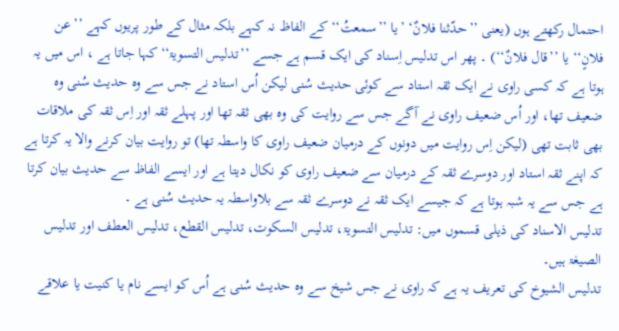احتمال رکھتے ہوں (یعنی ’’حدّثنا فلانٌ‘ ’یا ’’سمعتُ‘‘ کے الفاظ نہ کہے بلکہ مثال کے طور پریوں کہے ’’عن فلانٍ‘‘ یا ’’قال فلانٌ‘‘) ۔ پھر اس تدلیس اِسناد کی ایک قسم ہے جسے ’’تدلیس التسویۃ‘‘ کہا جاتا ہے ، اس میں یہ ہوتا ہے کہ کسی راوی نے ایک ثقہ استاد سے کوئی حدیث سُنی لیکن اُس استاد نے جس سے وہ حدیث سُنی وہ ضعیف تھا، اور اُس ضعیف راوی نے آگے جس سے روایت کی وہ بھی ثقہ تھا اور پہلے ثقہ اور اِس ثقہ کی ملاقات بھی ثابت تھی (لیکن اِس روایت میں دونوں کے درمیان ضعیف راوی کا واسطہ تھا) تو روایت بیان کرنے والا یہ کرتا ہے کہ اپنے ثقہ استاد اور دوسرے ثقہ کے درمیان سے ضعیف راوی کو نکال دیتا ہے اور ایسے الفاظ سے حدیث بیان کرتا ہے جس سے یہ شبہ ہوتا ہے کہ جیسے ایک ثقہ نے دوسرے ثقہ سے بلاواسطہ یہ حدیث سُنی ہے ۔
تدلیس الاسناد کی ذیلی قسموں میں: تدلیس التسویۃ، تدلیس السکوت، تدلیس القطع، تدلیس العطف اور تدلیس الصیغۃ ہیں۔
تدلیس الشیوخ کی تعریف یہ ہے کہ راوی نے جس شیخ سے وہ حدیث سُنی ہے اُس کو ایسے نام یا کنیت یا علاقے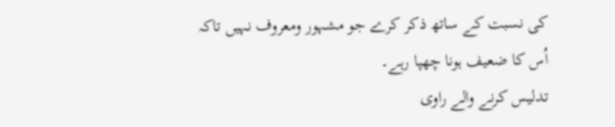کی نسبت کے ساتھ ذکر کرے جو مشہور ومعروف نہیں تاکہ اُس کا ضعیف ہونا چھپا رہے۔
تدلیس کرنے والے راوی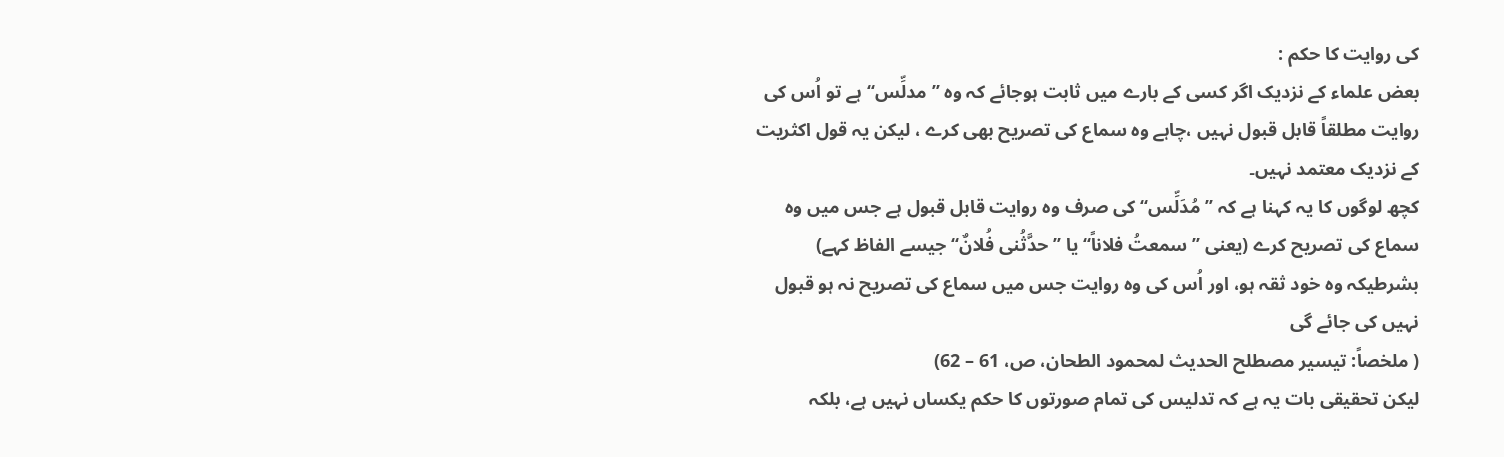کی روایت کا حکم :
بعض علماء کے نزدیک اگر کسی کے بارے میں ثابت ہوجائے کہ وہ ’’مدلِّس‘‘ ہے تو اُس کی روایت مطلقاً قابل قبول نہیں ،چاہے وہ سماع کی تصریح بھی کرے ، لیکن یہ قول اکثریت کے نزدیک معتمد نہیں۔
کچھ لوگوں کا یہ کہنا ہے کہ ’’مُدَلِّس‘‘ کی صرف وہ روایت قابل قبول ہے جس میں وہ سماع کی تصریح کرے (یعنی ’’سمعتُ فلاناً‘‘ یا ’’حدَّثُنی فُلانٌ‘‘ جیسے الفاظ کہے) بشرطیکہ وہ خود ثقہ ہو، اور اُس کی وہ روایت جس میں سماع کی تصریح نہ ہو قبول نہیں کی جائے گی
( ملخصاً: تیسیر مصطلح الحدیث لمحمود الطحان، ص، 61 – 62)
لیکن تحقیقی بات یہ ہے کہ تدلیس کی تمام صورتوں کا حکم یکساں نہیں ہے، بلکہ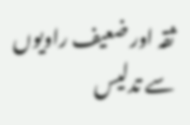ثقہ اور ضعیف راویوں سے تدلیس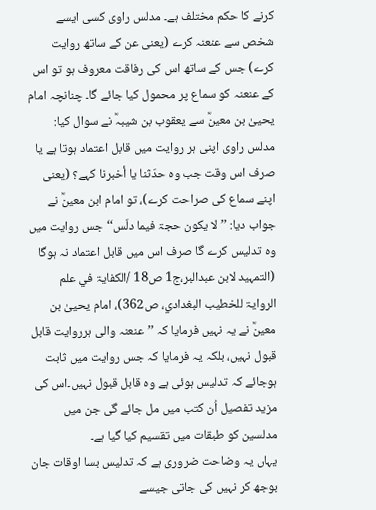کرنے کا حکم مختلف ہے۔ مدلس راوی کسی ایسے شخص سے عنعنہ کرے (یعنی عن کے ساتھ روایت کرے) جس کے ساتھ اس کی رفاقت معروف ہو تو اس کے عنعنہ کو سماع پر محمول کیا جائے گا۔ چنانچہ امام یحییٰ بن معینؒ سے یعقوب بن شیبہؒ نے سوال کیا: مدلس راوی اپنی ہر روایت میں قابل اعتماد ہوتا ہے یا صرف اس وقت جب وہ حدّثنا یا أخبرنا کہے؟ (یعنی اپنے سماع کی صراحت کرے)، تو امام ابن معینؒ نے جواب دیا: ’’لا یکون حجۃ فیما دلّس‘‘ جس روایت میں وہ تدلیس کرے گا صرف اس میں قابل اعتماد نہ ہوگا (التمہید لابن عبدالبر،ج1 ص18 /الکفایۃ في علم الروایۃ للخطیب البغدادي، ص362)، امام یحییٰ بن معینؒ نے یہ نہیں فرمایا کہ ’’عنعنہ والی ہرروایت قابل قبول نہیں، بلکہ یہ فرمایا کہ جس روایت میں ثابت ہوجائے کہ تدلیس ہوئی ہے وہ قابل قبول نہیں۔اس کی مزید تفصیل اُن کتب میں مل جائے گی جن میں مدلسین کو طبقات میں تقسیم کیا گیا ہے۔
یہاں یہ وضاحت ضروری ہے کہ تدلیس بسا اوقات جان بوجھ کر نہیں کی جاتی جیسے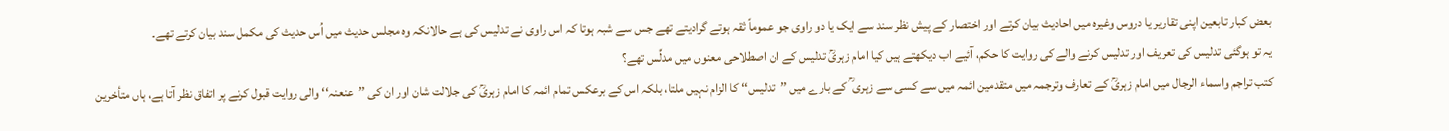بعض کبار تابعین اپنی تقاریر یا دروس وغیرہ میں احادیث بیان کرتے اور اختصار کے پیش نظر سند سے ایک یا دو راوی جو عموماً ثقہ ہوتے گرادیتے تھے جس سے شبہ ہوتا کہ اس راوی نے تدلیس کی ہے حالانکہ وہ مجلس حدیث میں اُس حدیث کی مکمل سند بیان کرتے تھے۔
یہ تو ہوگئی تدلیس کی تعریف اور تدلیس کرنے والے کی روایت کا حکم، آئیے اب دیکھتے ہیں کیا امام زہریؒ تدلیس کے ان اصطلاحی معنوں میں مدلِّس تھے؟
کتب تراجم واسماء الرجال میں امام زہریؒ کے تعارف وترجمہ میں متقدمین ائمہ میں سے کسی سے زہری ؒ کے بارے میں ’’تدلیس‘‘ کا الزام نہیں ملتا، بلکہ اس کے برعکس تمام ائمہ کا امام زہریؒ کی جلالت شان اور ان کی ’’عنعنہ‘‘ والی روایت قبول کرنے پر اتفاق نظر آتا ہے، ہاں متأخرین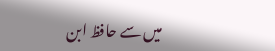میں سے حافظ ابن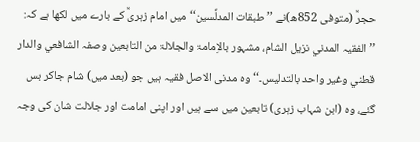حجرؒ (متوفی 852ھ)نے ’’طبقات المدلِّسین‘‘ میں امام زہریؒ کے بارے میں لکھا ہے کہ:
’’الفقیہ المدني نزیل الشام، مشہور بالاِمامۃ والجلالۃ من التابعین وصفہ الشافعي والدار قطني وغیر واحد بالتدلیس۔‘‘ وہ مدنی الاصل فقیہ ہیں جو (بعد میں) شام جاکر بس گئے، وہ (ابن شہاب زہری) تابعین میں سے ہیں اور اپنی امامت اور جلالت شان کی وجہ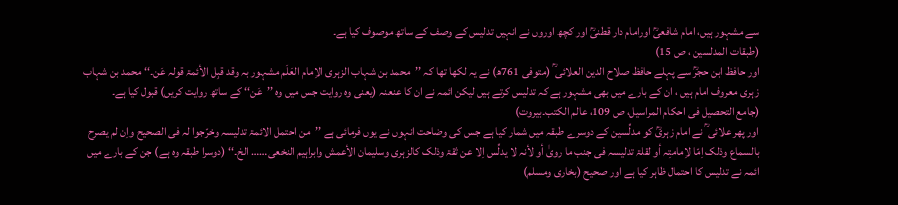سے مشہور ہیں، امام شافعیؒ اورامام دار قطنیؒ اور کچھ اوروں نے انہیں تدلیس کے وصف کے ساتھ موصوف کیا ہے۔
(طبقات المدلسین ، ص 15)
اور حافظ ابن حجرؒ سے پہلے حافظ صلاح الدین العلائی ؒ (متوفی 761ھ) نے یہ لکھا تھا کہ ’’محمد بن شہاب الزہری الاِمام العَلَم مشہور بہ وقد قبِل الأئمۃ قولہ عَن۔‘‘ محمد بن شہاب زہری معروف امام ہیں ، ان کے بارے میں بھی مشہور ہے کہ تدلیس کرتے ہیں لیکن ائمہ نے ان کا عنعنہ (یعنی وہ روایت جس میں وہ ’’عَن‘‘ کے ساتھ روایت کریں) قبول کیا ہے۔
(جامع التحصیل فی احکام المراسیل، ص 109، عالم الکتب۔بیروت)
اور پھر علائی ؒ نے امام زہریؒ کو مدلِّسین کے دوسرے طبقہ میں شمار کیا ہے جس کی وضاحت انہوں نے یوں فرمائی ہے ’’من احتمل الائمۃ تدلیسہ وخرّجوا لہ فی الصحیح واِن لم یصرح بالسماع وذلک اِمّا لاِمامتِہ أو لقلۃ تدلیسہ فی جنب ما رویٰ أو لأنہ لا یدلِّس اِلا عن ثقۃ وذلک کالزہری وسلیمان الأعمش وابراہیم النخعی…… الخ۔‘‘ (دوسرا طبقہ وہ ہے) جن کے بارے میں ائمہ نے تدلیس کا احتمال ظاہر کیا ہے اور صحیح (بخاری ومسلم)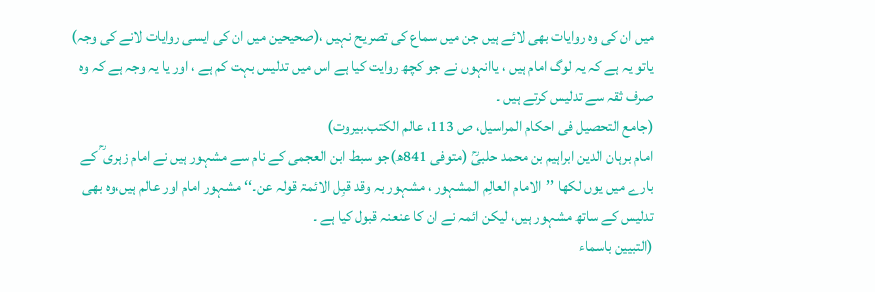میں ان کی وہ روایات بھی لائے ہیں جن میں سماع کی تصریح نہیں ،(صحیحین میں ان کی ایسی روایات لانے کی وجہ) یاتو یہ ہے کہ یہ لوگ امام ہیں ، یاانہوں نے جو کچھ روایت کیا ہے اس میں تدلیس بہت کم ہے ، اور یا یہ وجہ ہے کہ وہ صرف ثقہ سے تدلیس کرتے ہیں ۔
(جامع التحصیل فی احکام المراسیل، ص 113، عالم الکتب۔بیروت)
امام برہان الدین ابراہیم بن محمد حلبیؒ (متوفی 841ھ)جو سبط ابن العجمی کے نام سے مشہور ہیں نے امام زہری ؒ کے بارے میں یوں لکھا ’’الامام العالِم المشہور ، مشہور بہ وقد قبِل الائمۃ قولہ عن۔‘‘ مشہور امام اور عالم ہیں،وہ بھی تدلیس کے ساتھ مشہور ہیں، لیکن ائمہ نے ان کا عنعنہ قبول کیا ہے ۔
(التبیین باسماء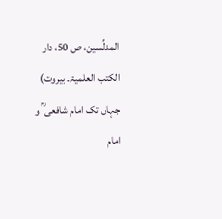المدلِّسین، ص 50، دار الکتب العلمیۃ۔ بیروت)
جہاں تک امام شافعی ؒ و امام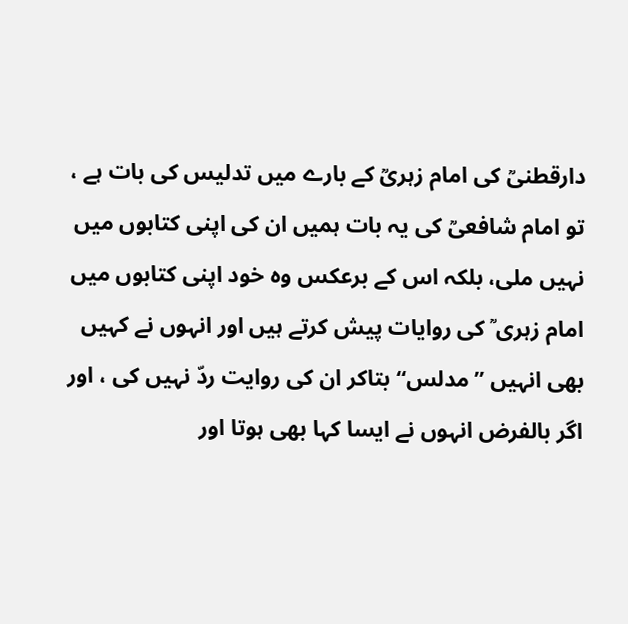دارقطنیؒ کی امام زہریؒ کے بارے میں تدلیس کی بات ہے ، تو امام شافعیؒ کی یہ بات ہمیں ان کی اپنی کتابوں میں نہیں ملی، بلکہ اس کے برعکس وہ خود اپنی کتابوں میں امام زہری ؒ کی روایات پیش کرتے ہیں اور انہوں نے کہیں بھی انہیں ’’مدلس‘‘ بتاکر ان کی روایت ردّ نہیں کی ، اور اگر بالفرض انہوں نے ایسا کہا بھی ہوتا اور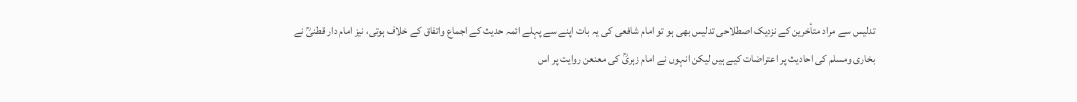تدلیس سے مراد متأخرین کے نزدیک اصطلاحی تدلیس بھی ہو تو امام شافعی کی یہ بات اپنے سے پہلے ائمہ حدیث کے اجماع واتفاق کے خلاف ہوتی، نیز امام دار قطنیؒ نے بخاری ومسلم کی احادیث پر اعتراضات کیے ہیں لیکن انہوں نے امام زہریؒ کی معنعن روایت پر اس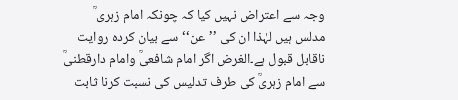وجہ سے اعتراض نہیں کیا کہ چونکہ امام زہری ؒ مدلس ہیں لہٰذا ان کی ’’عن‘‘ سے بیان کردہ روایت ناقابل قبول ہے۔الغرض اگر امام شافعیؒ وامام دارقطنیؒ سے امام زہریؒ کی طرف تدلیس کی نسبت کرنا ثابت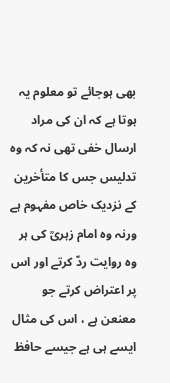بھی ہوجائے تو معلوم یہ ہوتا ہے کہ ان کی مراد ارسال خفی تھی نہ کہ وہ تدلیس جس کا متأخرین کے نزدیک خاص مفہوم ہے ورنہ وہ امام زہریؒ کی ہر وہ روایت ردّ کرتے اور اس پر اعتراض کرتے جو معنعن ہے ، اس کی مثال ایسے ہی ہے جیسے حافظ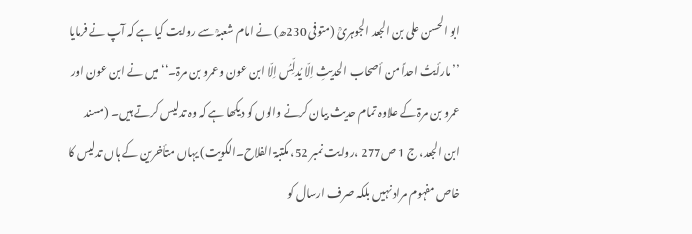ابو الحسن علی بن الجعد الجوہریؒ (متوفی 230ھ) نے امام شعبہؒ سے روایت کیا ہے کہ آپ نے فرمایا ’’مارأیتُ احداً من أصحاب الحدیثِ اِلّا یُدلِّسُ اِلّا ابن عون وعمرو بن مرۃ۔‘‘ میں نے ابن عون اور عمرو بن مرۃ کے علاوہ تمام حدیث بیان کرنے والوں کو دیکھا ہے کہ وہ تدلیس کرتے ہیں۔ (مسند ابن الجعد، ج 1 ص277 ،روایت نمبر 52، مکتبۃ الفلاح۔الکویت) یہاں متأخرین کے ہاں تدلیس کا خاص مفہوم مراد نہیں بلکہ صرف ارسال کو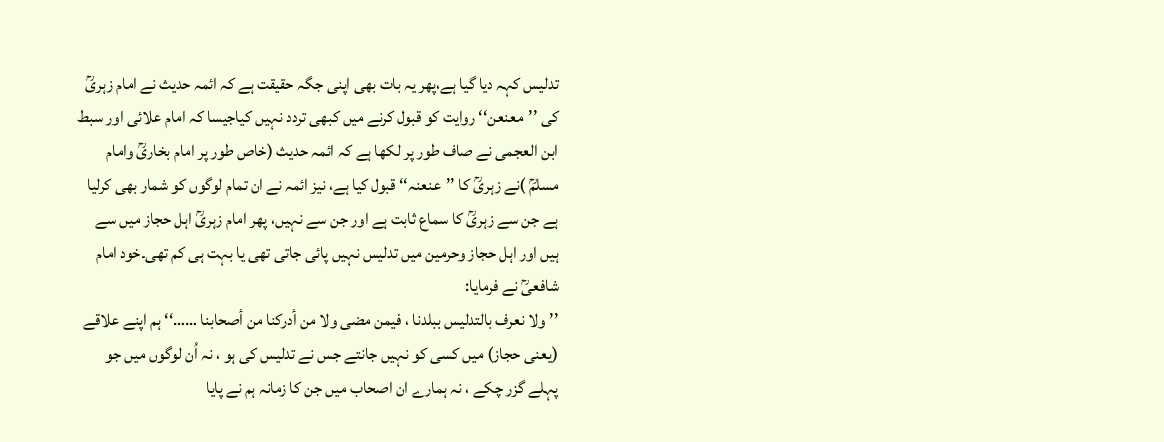تدلیس کہہ دیا گیا ہے،پھر یہ بات بھی اپنی جگہ حقیقت ہے کہ ائمہ حدیث نے امام زہریؒ کی ’’معنعن‘‘ روایت کو قبول کرنے میں کبھی تردد نہیں کیاجیسا کہ امام علائی اور سبط ابن العجمی نے صاف طور پر لکھا ہے کہ ائمہ حدیث (خاص طور پر امام بخاریؒ وامام مسلمؒ )نے زہریؒ کا ’’عنعنہ‘‘ قبول کیا ہے، نیز ائمہ نے ان تمام لوگوں کو شمار بھی کرلیا ہے جن سے زہریؒ کا سماع ثابت ہے اور جن سے نہیں، پھر امام زہریؒ اہل حجاز میں سے ہیں اور اہل حجاز وحرمین میں تدلیس نہیں پائی جاتی تھی یا بہت ہی کم تھی۔خود امام شافعیؒ نے فرمایا:
’’ولا نعرف بالتدلیس ببلدنا ، فیمن مضی ولا من أدرکنا من أصحابنا ……‘‘ ہم اپنے علاقے (یعنی حجاز) میں کسی کو نہیں جانتے جس نے تدلیس کی ہو ، نہ اُن لوگوں میں جو پہلے گزر چکے ، نہ ہمارے ان اصحاب میں جن کا زمانہ ہم نے پایا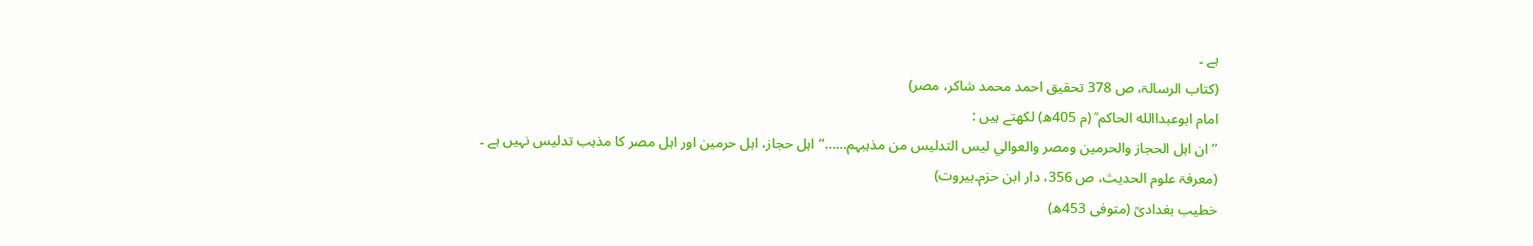ہے ۔
(کتاب الرسالۃ، ص 378 تحقیق احمد محمد شاکر، مصر)
امام ابوعبداالله الحاکم ؒ (م 405ھ) لکھتے ہیں :
’’ان اہل الحجاز والحرمین ومصر والعوالي لیس التدلیس من مذہبہم……‘‘ اہل حجاز، اہل حرمین اور اہل مصر کا مذہب تدلیس نہیں ہے ۔
(معرفۃ علوم الحدیث، ص 356، دار ابن حزم۔بیروت)
خطیب بغدادیؒ (متوفی 453ھ)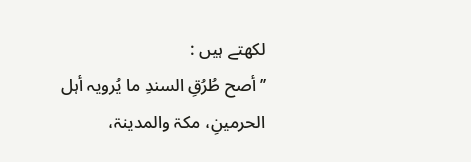لکھتے ہیں :
’’أصح طُرُقِ السندِ ما یُرویہ أہل الحرمینِ، مکۃ والمدینۃ،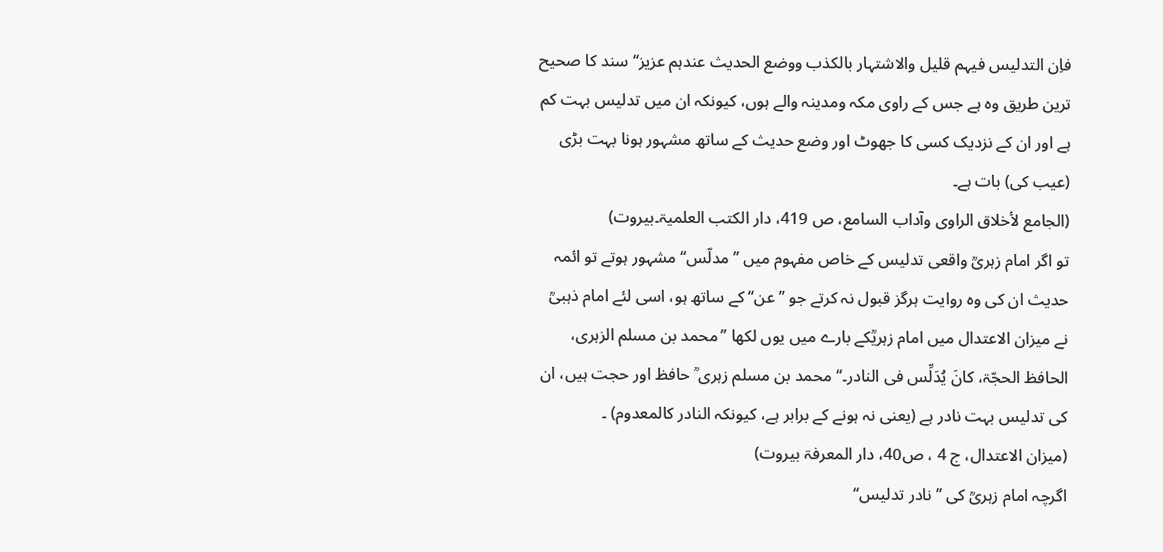فاِن التدلیس فیہم قلیل والاشتہار بالکذب ووضع الحدیث عندہم عزیز‘‘ سند کا صحیح ترین طریق وہ ہے جس کے راوی مکہ ومدینہ والے ہوں، کیونکہ ان میں تدلیس بہت کم ہے اور ان کے نزدیک کسی کا جھوٹ اور وضع حدیث کے ساتھ مشہور ہونا بہت بڑی (عیب کی) بات ہے۔
(الجامع لأخلاق الراوی وآداب السامع، ص 419، دار الکتب العلمیۃ۔بیروت)
تو اگر امام زہریؒ واقعی تدلیس کے خاص مفہوم میں ’’مدلّس‘‘ مشہور ہوتے تو ائمہ حدیث ان کی وہ روایت ہرگز قبول نہ کرتے جو ’’عن‘‘ کے ساتھ ہو، اسی لئے امام ذہبیؒ نے میزان الاعتدال میں امام زہریؒکے بارے میں یوں لکھا ’’محمد بن مسلم الزہری، الحافظ الحجّۃ، کانَ یُدَلِّس فی النادر۔‘‘ محمد بن مسلم زہری ؒ حافظ اور حجت ہیں، ان کی تدلیس بہت نادر ہے (یعنی نہ ہونے کے برابر ہے، کیونکہ النادر کالمعدوم) ۔
(میزان الاعتدال، ج 4 ، ص40، دار المعرفۃ بیروت)
اگرچہ امام زہریؒ کی ’’نادر تدلیس‘‘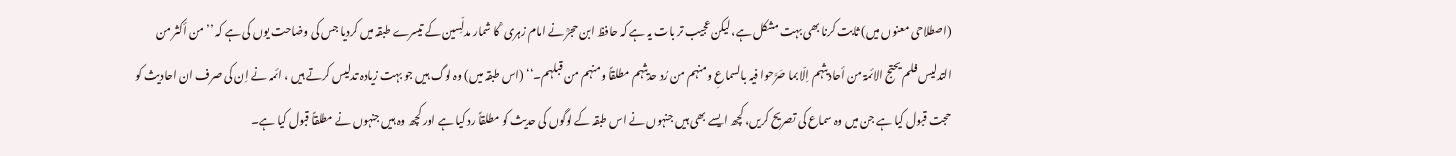(اصطلاحی معنوں میں) ثابت کرنا بھی بہت مشکل ہے، لیکن عجیب تر بات یہ ہے کہ حافظ ابن حجرؒ نے امام زہری ؒ کا شمار مدلِّسین کے تیسرے طبقہ میں کردیا جس کی وضاحت یوں کی ہے کہ ’’من أکثر من التدلیس فلم یحتج الائمۃ من أحادیثہم اِلّا بما صَرَّحوا فیہ بالسماعِ ومنہم من رُد حدیثہم مطلقاً ومنہم من قبلہم۔‘‘ (اس طبقہ میں) وہ لوگ ہیں جو بہت زیادہ تدلیس کرتے ہیں ، ائمہ نے اِن کی صرف ان احادیث کو حجت قبول کیا ہے جن میں وہ سماع کی تصریح کریں، کچھ ایسے بھی ہیں جنہوں نے اس طبقہ کے لوگوں کی حدیث کو مطلقاً رد کیا ہے اور کچھ وہ ہیں جنہوں نے مطلقاً قبول کیا ہے۔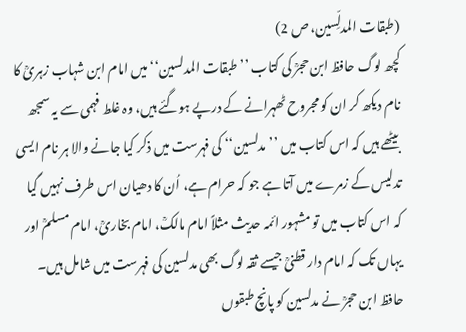(طبقات المدلِّسین، ص 2)
کچھ لوگ حافظ ابن حجرؒ کی کتاب ’’طبقات المدلسین‘‘ میں امام ابن شہاب زہریؒ کا نام دیکھ کر ان کو مجروح ٹھہرانے کے درپے ہوگئے ہیں، وہ غلط فہمی سے یہ سمجھ بیٹھے ہیں کہ اس کتاب میں ’’مدلسین‘‘ کی فہرست میں ذکر کیا جانے والا ہر نام ایسی تدلیس کے زمرے میں آتا ہے جو کہ حرام ہے، اُن کا دھیان اس طرف نہیں گیا کہ اس کتاب میں تو مشہور ائمہ حدیث مثلاً امام مالکؒ، امام بخاریؒ، امام مسلمؒ اور یہاں تک کہ امام دار قطنیؒ جیسے ثقہ لوگ بھی مدلسین کی فہرست میں شامل ہیں۔
حافظ ابن حجرؒ نے مدلسین کو پانچ طبقوں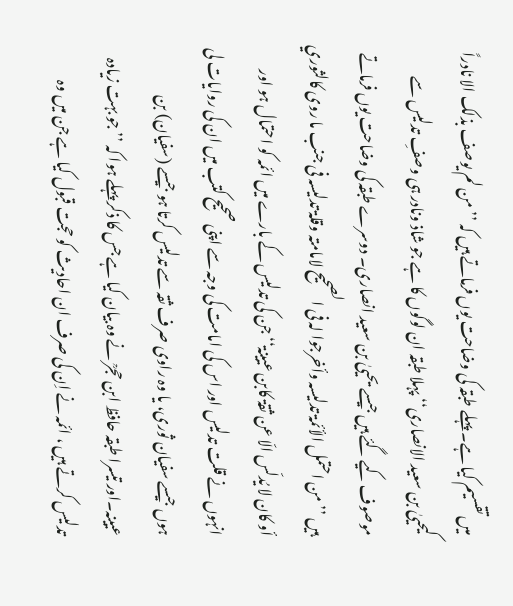میں تقسیم کیا ہے۔ پہلے طبقہ کی وضاحت یوں فرماتے ہیں کہ ’’من لم یوصف بذلک الا نادراً کیحییٰ بن سعید الانصاری‘‘ پہلا طبقہ ان لوگوں کا ہے جو شاذ ونادر ہی وصفِ تدلیس سے موصوف کیے گئے ہیں جیسے یحییٰ بن سعید انصاری۔ دوسرے طبقہ کی وضاحت یوں فرماتے ہیں ’’من احتمل الأئمۃ تدلیسہ وأخرجوا لہ فی الصحیح لامامتہ وقلۃ تدلیسہ فی جنب ما روی کالثوري أو کان لا یُدلّس الّا عن ثقۃ کابن عیینۃ‘‘ جن کی تدلیس کے بارے میں ائمہ کو احتمال ہو اور انہوں نے قلت تدلیس اور اس کی امامت کی وجہ سے اپنی صحیح کتب میں ان کی روایات لی ہوں جیسے سفیان ثوری، یا وہ راوی صرف ثقہ سے تدلیس کرتا ہو جیسے (سفیان) بن عیینہ۔اور تیسرا طبقہ حافظ ابن حجرؒ نے وہ بیان کیا ہے جس کا ذکر پہلے ہوا کہ ’’جو بہت زیادہ تدلیس کرتے ہیں ، ائمہ نے اِن کی صرف ان احادیث کو حجت قبول کیا ہے جن میں وہ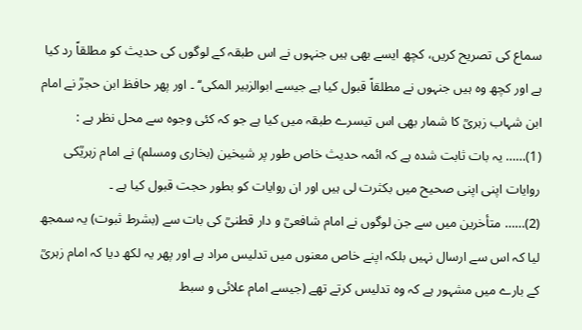سماع کی تصریح کریں، کچھ ایسے بھی ہیں جنہوں نے اس طبقہ کے لوگوں کی حدیث کو مطلقاً رد کیا ہے اور کچھ وہ ہیں جنہوں نے مطلقاً قبول کیا ہے جیسے ابوالزبیر المکی‘‘ ۔ اور پھر حافظ ابن حجرؒ نے امام ابن شہاب زہریؒ کا شمار بھی اس تیسرے طبقہ میں کیا ہے جو کہ کئی وجوہ سے محل نظر ہے :
(1)…… یہ بات ثابت شدہ ہے کہ ائمہ حدیث خاص طور پر شیخین (بخاری ومسلم) نے امام زہریؒکی روایات اپنی اپنی صحیح میں بکثرت لی ہیں اور ان روایات کو بطور حجت قبول کیا ہے ۔
(2)…… متأخرین میں سے جن لوگوں نے امام شافعیؒ و دار قطنیؒ کی بات سے (بشرط ثبوت) یہ سمجھ لیا کہ اس سے ارسال نہیں بلکہ اپنے خاص معنوں میں تدلیس مراد ہے اور پھر یہ لکھ دیا کہ امام زہریؒ کے بارے میں مشہور ہے کہ وہ تدلیس کرتے تھے (جیسے امام علائی و سبط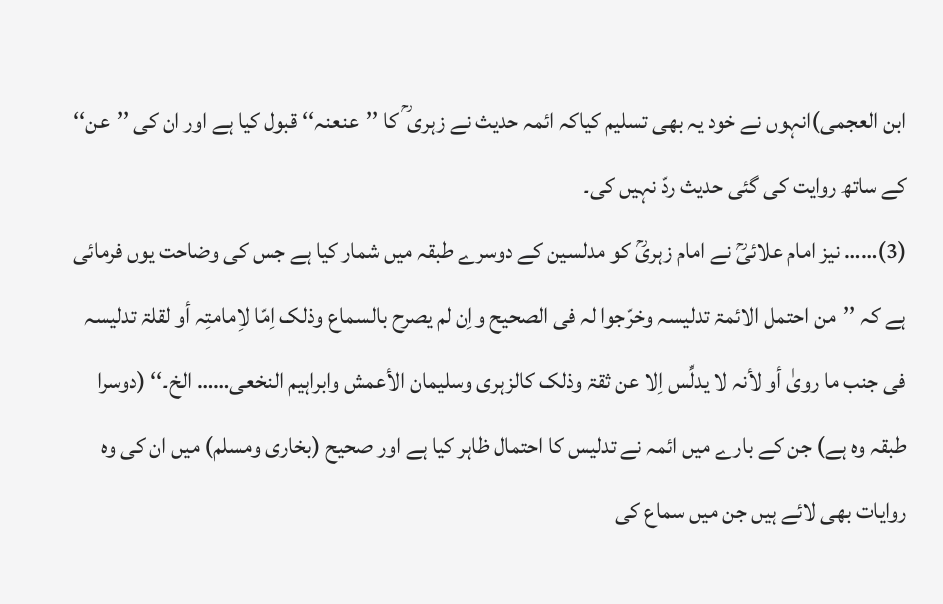ابن العجمی)انہوں نے خود یہ بھی تسلیم کیاکہ ائمہ حدیث نے زہری ؒ کا ’’عنعنہ‘‘ قبول کیا ہے اور ان کی ’’عن‘‘ کے ساتھ روایت کی گئی حدیث ردّ نہیں کی۔
(3)…… نیز امام علائیؒ نے امام زہریؒ کو مدلسین کے دوسرے طبقہ میں شمار کیا ہے جس کی وضاحت یوں فرمائی ہے کہ ’’من احتمل الائمۃ تدلیسہ وخرّجوا لہ فی الصحیح واِن لم یصرح بالسماع وذلک اِمّا لاِمامتِہ أو لقلۃ تدلیسہ فی جنب ما رویٰ أو لأنہ لا یدلِّس اِلا عن ثقۃ وذلک کالزہری وسلیمان الأعمش وابراہیم النخعی…… الخ۔‘‘ (دوسرا طبقہ وہ ہے) جن کے بارے میں ائمہ نے تدلیس کا احتمال ظاہر کیا ہے اور صحیح (بخاری ومسلم) میں ان کی وہ روایات بھی لائے ہیں جن میں سماع کی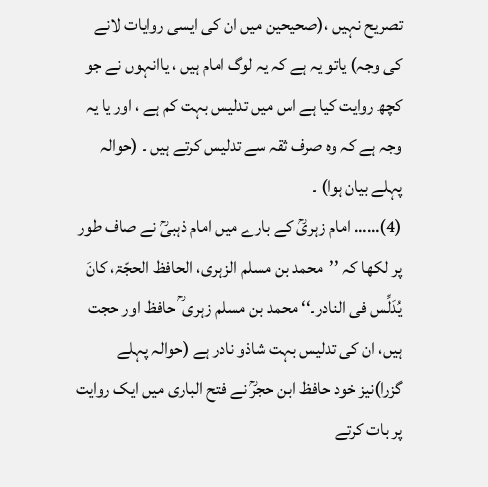تصریح نہیں ،(صحیحین میں ان کی ایسی روایات لانے کی وجہ) یاتو یہ ہے کہ یہ لوگ امام ہیں ، یاانہوں نے جو کچھ روایت کیا ہے اس میں تدلیس بہت کم ہے ، اور یا یہ وجہ ہے کہ وہ صرف ثقہ سے تدلیس کرتے ہیں ۔ (حوالہ پہلے بیان ہوا) ۔
(4)…… امام زہریؒ کے بارے میں امام ذہبیؒ نے صاف طور پر لکھا کہ ’’محمد بن مسلم الزہری، الحافظ الحجّۃ، کانَ یُدَلِّس فی النادر۔‘‘ محمد بن مسلم زہری ؒ حافظ اور حجت ہیں، ان کی تدلیس بہت شاذو نادر ہے (حوالہ پہلے گزرا)نیز خود حافظ ابن حجرؒ نے فتح الباری میں ایک روایت پر بات کرتے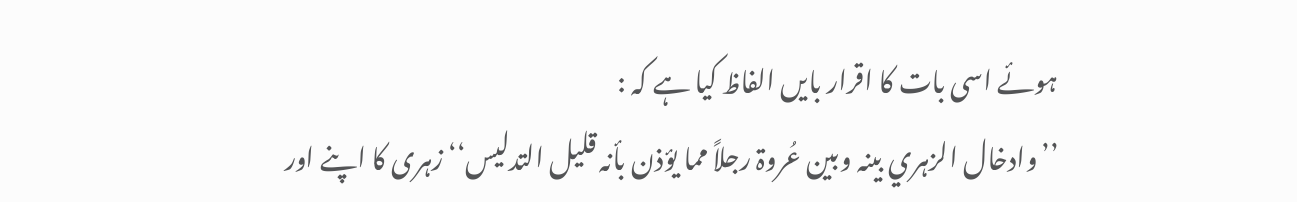ہوئے اسی بات کا اقرار بایں الفاظ کیا ہے کہ :
’’وادخال الزہري بینہ وبین عُروۃ رجلاً مما یؤذن بأنہ قلیل التدلیس‘‘ زہری کا اپنے اور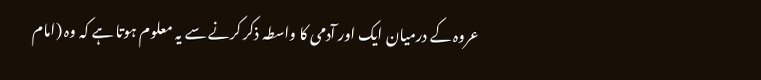عروہ کے درمیان ایک اور آدمی کا واسطہ ذکر کرنے سے یہ معلوم ہوتا ہے کہ وہ (امام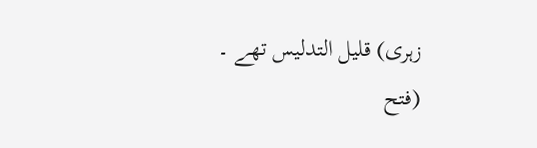زہری) قلیل التدلیس تھے ۔
(فتح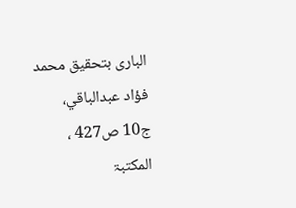الباری بتحقیق محمد فؤاد عبدالباقي، ج10 ص427 ، المکتبۃ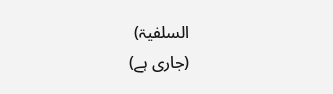السلفیۃ)
(جاری ہے)